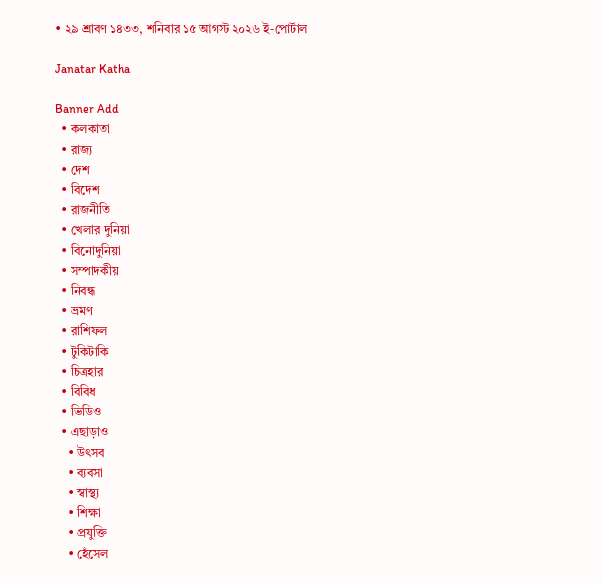• ২৯ শ্রাবণ ১৪৩৩, শনিবার ১৫ আগস্ট ২০২৬ ই-পোর্টাল

Janatar Katha

Banner Add
  • কলকাতা
  • রাজ্য
  • দেশ
  • বিদেশ
  • রাজনীতি
  • খেলার দুনিয়া
  • বিনোদুনিয়া
  • সম্পাদকীয়
  • নিবন্ধ
  • ভ্রমণ
  • রাশিফল
  • টুকিটাকি
  • চিত্রহার
  • বিবিধ
  • ভিডিও
  • এছাড়াও
    • উৎসব
    • ব্যবসা
    • স্বাস্থ্য
    • শিক্ষা
    • প্রযুক্তি
    • হেঁসেল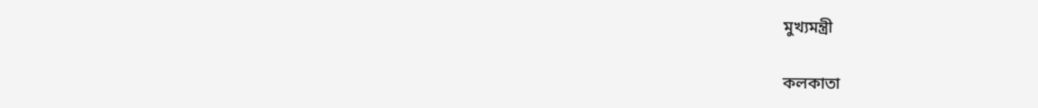মুখ্যমন্ত্রী

কলকাতা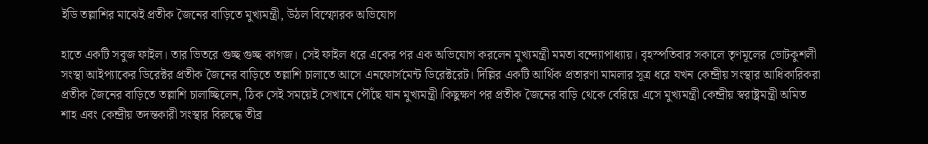ইডি তল্লাশির মাঝেই প্রতীক জৈনের বাড়িতে মুখ্যমন্ত্রী, উঠল বিস্ফোরক অভিযোগ

হাতে একটি সবুজ ফাইল। তার ভিতরে গুচ্ছ গুচ্ছ কাগজ। সেই ফাইল ধরে একের পর এক অভিযোগ করলেন মুখ্যমন্ত্রী মমতা বন্দ্যোপাধ্যায়। বৃহস্পতিবার সকালে তৃণমূলের ভোটকুশলী সংস্থা আইপ্যাকের ডিরেক্টর প্রতীক জৈনের বাড়িতে তল্লাশি চালাতে আসে এনফোর্সমেন্ট ডিরেক্টরেট। দিল্লির একটি আর্থিক প্রতারণা মামলার সূত্র ধরে যখন কেন্দ্রীয় সংস্থার আধিকারিকরা প্রতীক জৈনের বাড়িতে তল্লাশি চালাচ্ছিলেন, ঠিক সেই সময়েই সেখানে পৌঁছে যান মুখ্যমন্ত্রী।কিছুক্ষণ পর প্রতীক জৈনের বাড়ি থেকে বেরিয়ে এসে মুখ্যমন্ত্রী কেন্দ্রীয় স্বরাষ্ট্রমন্ত্রী অমিত শাহ এবং কেন্দ্রীয় তদন্তকারী সংস্থার বিরুদ্ধে তীব্র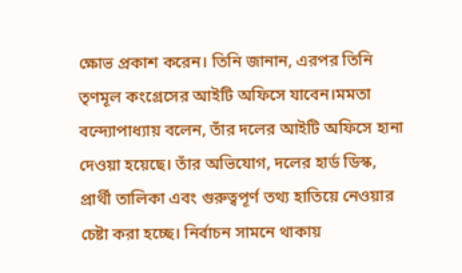ক্ষোভ প্রকাশ করেন। তিনি জানান, এরপর তিনি তৃণমূল কংগ্রেসের আইটি অফিসে যাবেন।মমতা বন্দ্যোপাধ্যায় বলেন, তাঁর দলের আইটি অফিসে হানা দেওয়া হয়েছে। তাঁর অভিযোগ, দলের হার্ড ডিস্ক, প্রার্থী তালিকা এবং গুরুত্বপূর্ণ তথ্য হাতিয়ে নেওয়ার চেষ্টা করা হচ্ছে। নির্বাচন সামনে থাকায়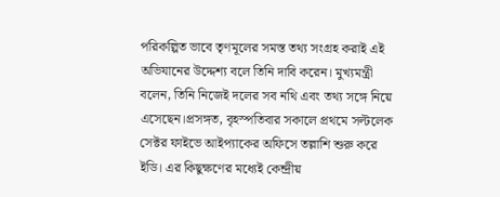পরিকল্পিত ভাবে তৃণমূলের সমস্ত তথ্য সংগ্রহ করাই এই অভিযানের উদ্দেশ্য বলে তিনি দাবি করেন। মুখ্যমন্ত্রী বলেন, তিনি নিজেই দলের সব নথি এবং তথ্য সঙ্গে নিয়ে এসেছেন।প্রসঙ্গত, বৃহস্পতিবার সকালে প্রথমে সল্টলেক সেক্টর ফাইভে আইপ্যাকের অফিসে তল্লাশি শুরু করে ইডি। এর কিছুক্ষণের মধ্যেই কেন্দ্রীয়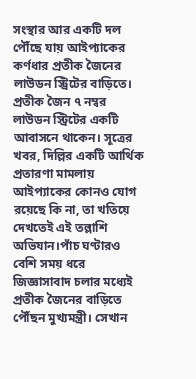সংস্থার আর একটি দল পৌঁছে যায় আইপ্যাকের কর্ণধার প্রতীক জৈনের লাউডন স্ট্রিটের বাড়িতে। প্রতীক জৈন ৭ নম্বর লাউডন স্ট্রিটের একটি আবাসনে থাকেন। সূত্রের খবর, দিল্লির একটি আর্থিক প্রতারণা মামলায় আইপ্যাকের কোনও যোগ রয়েছে কি না, তা খতিয়ে দেখতেই এই তল্লাশি অভিযান।পাঁচ ঘণ্টারও বেশি সময় ধরে জিজ্ঞাসাবাদ চলার মধ্যেই প্রতীক জৈনের বাড়িতে পৌঁছন মুখ্যমন্ত্রী। সেখান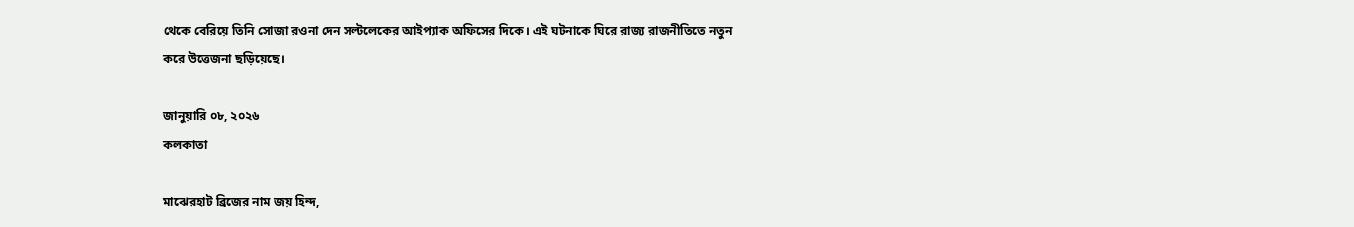থেকে বেরিয়ে তিনি সোজা রওনা দেন সল্টলেকের আইপ্যাক অফিসের দিকে। এই ঘটনাকে ঘিরে রাজ্য রাজনীতিতে নতুন করে উত্তেজনা ছড়িয়েছে।

জানুয়ারি ০৮, ২০২৬
কলকাতা

মাঝেরহাট ব্রিজের নাম জয় হিন্দ,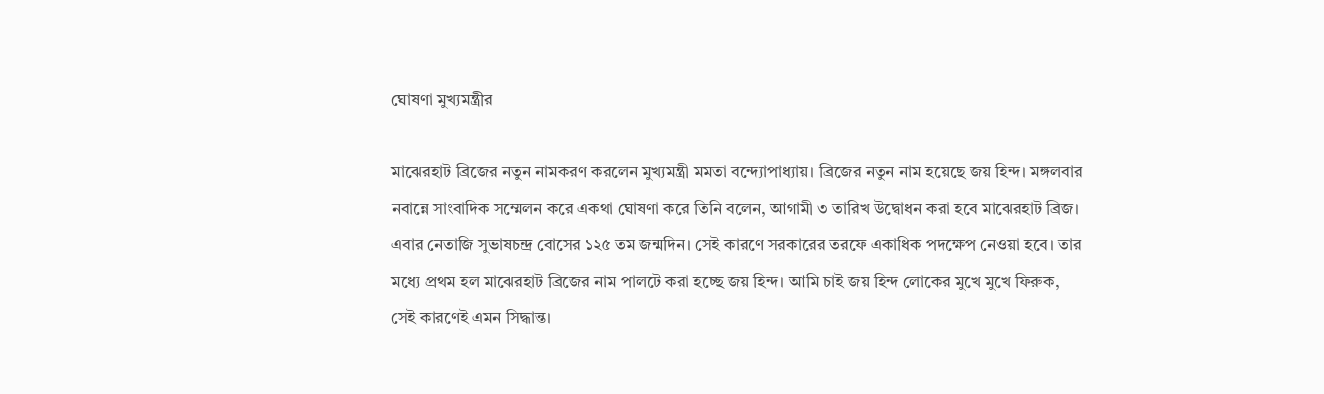ঘোষণা মুখ্যমন্ত্রীর

মাঝেরহাট ব্রিজের নতুন নামকরণ করলেন মুখ্যমন্ত্রী মমতা বন্দ্যোপাধ্যায়। ব্রিজের নতুন নাম হয়েছে জয় হিন্দ। মঙ্গলবার নবান্নে সাংবাদিক সম্মেলন করে একথা ঘোষণা করে তিনি বলেন, আগামী ৩ তারিখ উদ্বোধন করা হবে মাঝেরহাট ব্রিজ। এবার নেতাজি সুভাষচন্দ্র বোসের ১২৫ তম জন্মদিন। সেই কারণে সরকারের তরফে একাধিক পদক্ষেপ নেওয়া হবে। তার মধ্যে প্রথম হল মাঝেরহাট ব্রিজের নাম পালটে করা হচ্ছে জয় হিন্দ। আমি চাই জয় হিন্দ লোকের মুখে মুখে ফিরুক, সেই কারণেই এমন সিদ্ধান্ত।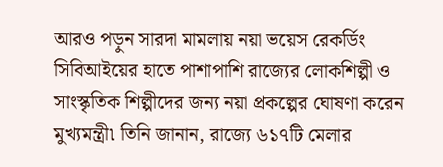আরও পড়ুন সারদা মামলায় নয়া ভয়েস রেকর্ডিং সিবিআইয়ের হাতে পাশাপাশি রাজ্যের লোকশিল্পী ও সাংস্কৃতিক শিল্পীদের জন্য নয়া প্রকল্পের ঘোষণা করেন মুখ্যমন্ত্রী৷ তিনি জানান, রাজ্যে ৬১৭টি মেলার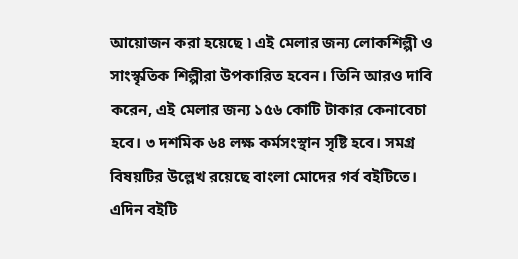আয়োজন করা হয়েছে ৷ এই মেলার জন্য লোকশিল্পী ও সাংস্কৃতিক শিল্পীরা উপকারিত হবেন। তিনি আরও দাবি করেন, এই মেলার জন্য ১৫৬ কোটি টাকার কেনাবেচা হবে। ৩ দশমিক ৬৪ লক্ষ কর্মসংস্থান সৃষ্টি হবে। সমগ্র বিষয়টির উল্লেখ রয়েছে বাংলা মোদের গর্ব বইটিতে। এদিন বইটি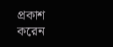প্রকাশ করেন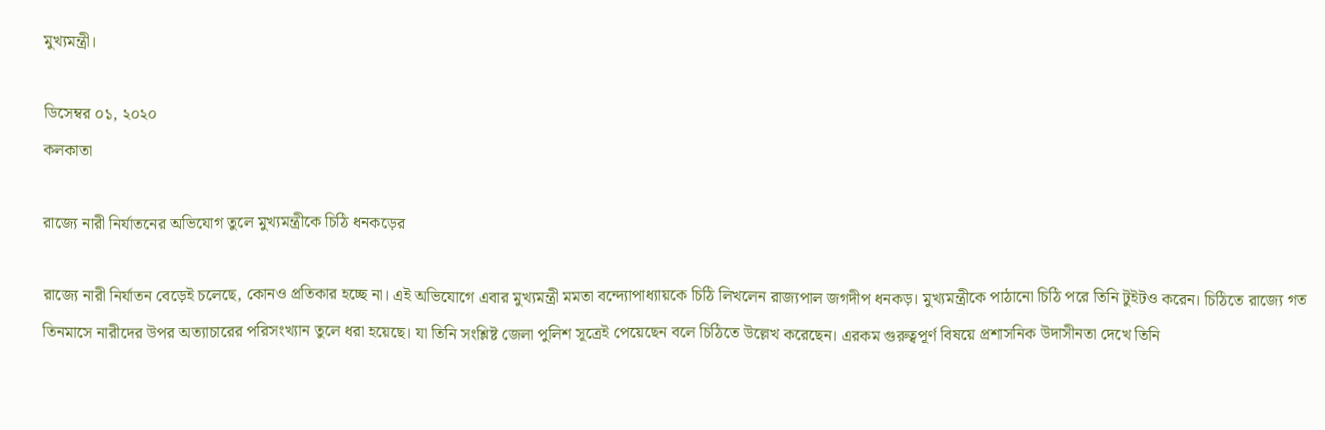মুখ্যমন্ত্রী।

ডিসেম্বর ০১, ২০২০
কলকাতা

রাজ্যে নারী নির্যাতনের অভিযোগ তুলে মুখ্যমন্ত্রীকে চিঠি ধনকড়ের

রাজ্যে নারী নির্যাতন বেড়েই চলেছে, কোনও প্রতিকার হচ্ছে না। এই অভিযোগে এবার মুখ্যমন্ত্রী মমতা বন্দ্যোপাধ্যায়কে চিঠি লিখলেন রাজ্যপাল জগদীপ ধনকড়। মুখ্যমন্ত্রীকে পাঠানো চিঠি পরে তিনি টুইটও করেন। চিঠিতে রাজ্যে গত তিনমাসে নারীদের উপর অত্যাচারের পরিসংখ্যান তুলে ধরা হয়েছে। যা তিনি সংশ্লিষ্ট জেলা পুলিশ সূত্রেই পেয়েছেন বলে চিঠিতে উল্লেখ করেছেন। এরকম গুরুত্বপূর্ণ বিষয়ে প্রশাসনিক উদাসীনতা দেখে তিনি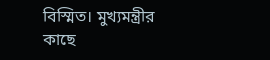বিস্মিত। মুখ্যমন্ত্রীর কাছে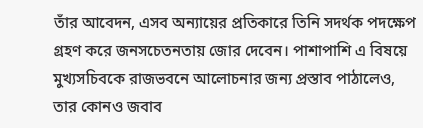তাঁর আবেদন, এসব অন্যায়ের প্রতিকারে তিনি সদর্থক পদক্ষেপ গ্রহণ করে জনসচেতনতায় জোর দেবেন। পাশাপাশি এ বিষয়ে মুখ্যসচিবকে রাজভবনে আলোচনার জন্য প্রস্তাব পাঠালেও, তার কোনও জবাব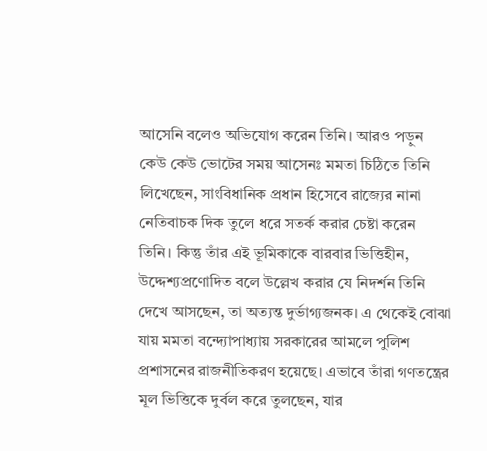আসেনি বলেও অভিযোগ করেন তিনি। আরও পড়ুন কেউ কেউ ভোটের সময় আসেনঃ মমতা চিঠিতে তিনি লিখেছেন, সাংবিধানিক প্রধান হিসেবে রাজ্যের নানা নেতিবাচক দিক তুলে ধরে সতর্ক করার চেষ্টা করেন তিনি। কিন্তু তাঁর এই ভূমিকাকে বারবার ভিত্তিহীন, উদ্দেশ্যপ্রণোদিত বলে উল্লেখ করার যে নিদর্শন তিনি দেখে আসছেন, তা অত্যন্ত দুর্ভাগ্যজনক। এ থেকেই বোঝা যায় মমতা বন্দ্যোপাধ্যায় সরকারের আমলে পুলিশ প্রশাসনের রাজনীতিকরণ হয়েছে। এভাবে তাঁরা গণতন্ত্রের মূল ভিত্তিকে দুর্বল করে তুলছেন, যার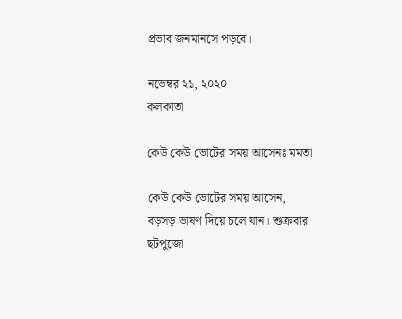প্রভাব জনমানসে পড়বে।

নভেম্বর ২১, ২০২০
কলকাতা

কেউ কেউ ভোটের সময় আসেনঃ মমতা

কেউ কেউ ভোটের সময় আসেন, বড়সড় ভাষণ দিয়ে চলে যান। শুক্রবার ছটপুজো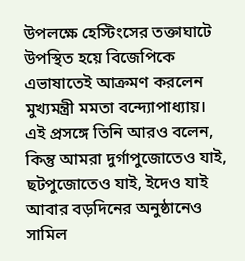উপলক্ষে হেস্টিংসের তক্তাঘাটে উপস্থিত হয়ে বিজেপিকে এভাষাতেই আক্রমণ করলেন মুখ্যমন্ত্রী মমতা বন্দ্যোপাধ্যায়। এই প্রসঙ্গে তিনি আরও বলেন, কিন্তু আমরা দুর্গাপুজোতেও যাই, ছটপুজোতেও যাই, ইদেও যাই আবার বড়দিনের অনুষ্ঠানেও সামিল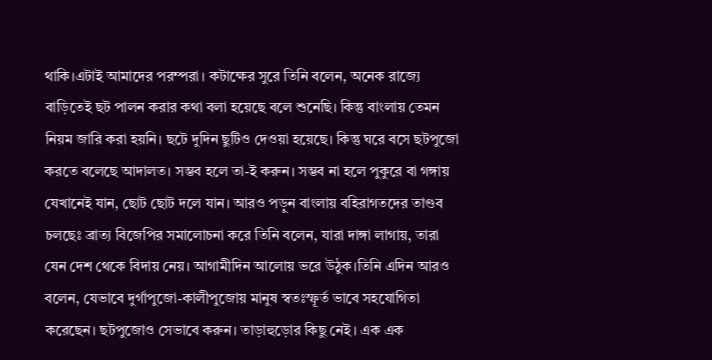থাকি।এটাই আমাদের পরম্পরা। কটাক্ষের সুরে তিনি বলেন, অনেক রাজ্যে বাড়িতেই ছট পালন করার কথা বলা হয়েছে বলে শুনেছি। কিন্তু বাংলায় তেমন নিয়ম জারি করা হয়নি। ছটে দুদিন ছুটিও দেওয়া হয়েছে। কিন্তু ঘরে বসে ছটপুজো করতে বলেছে আদালত। সম্ভব হলে তা-ই করুন। সম্ভব না হলে পুকুরে বা গঙ্গায় যেখানেই যান, ছোট ছোট দলে যান। আরও পড়ুন বাংলায় বহিরাগতদের তাণ্ডব চলছেঃ ব্রাত্য বিজেপির সমালোচনা করে তিনি বলেন, যারা দাঙ্গা লাগায়, তারা যেন দেশ থেকে বিদায় নেয়। আগামীদিন আলোয় ভরে উঠুক।তিনি এদিন আরও বলেন, যেভাবে দুর্গাপুজো-কালীপুজোয় মানুষ স্বতঃস্ফূর্ত ভাবে সহযোগিতা করেছেন। ছটপুজোও সেভাবে করুন। তাড়াহুড়োর কিছু নেই। এক এক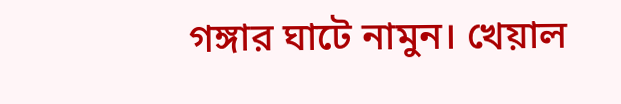গঙ্গার ঘাটে নামুন। খেয়াল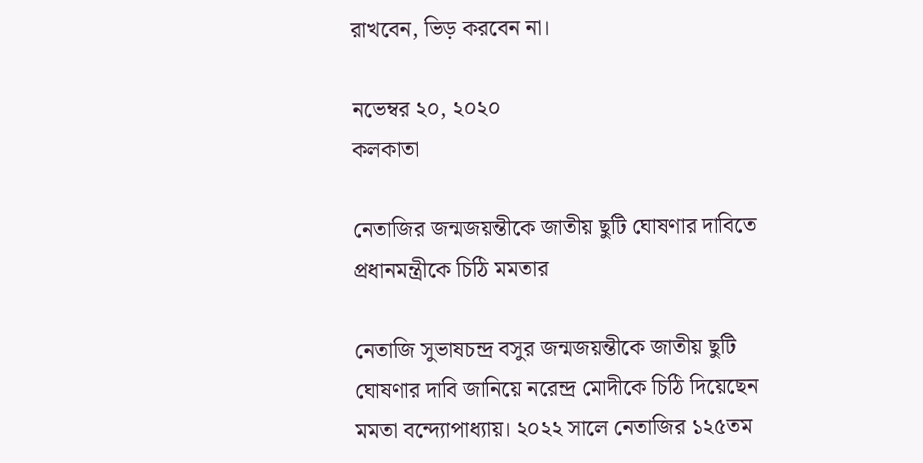রাখবেন, ভিড় করবেন না।

নভেম্বর ২০, ২০২০
কলকাতা

নেতাজির জন্মজয়ন্তীকে জাতীয় ছুটি ঘোষণার দাবিতে প্রধানমন্ত্রীকে চিঠি মমতার

নেতাজি সুভাষচন্দ্র বসুর জন্মজয়ন্তীকে জাতীয় ছুটি ঘোষণার দাবি জানিয়ে নরেন্দ্র মোদীকে চিঠি দিয়েছেন মমতা বন্দ্যোপাধ্যায়। ২০২২ সালে নেতাজির ১২৫তম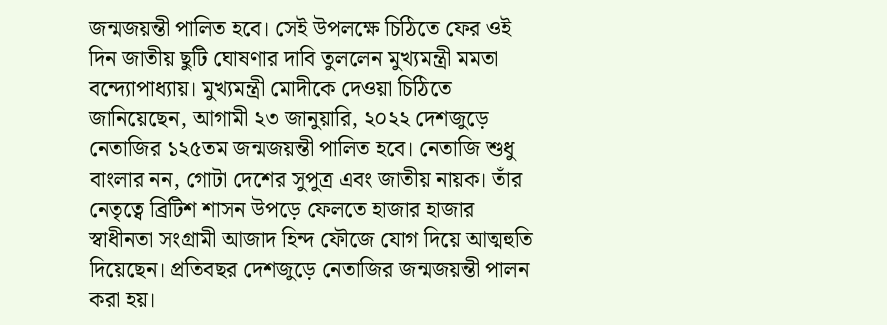জন্মজয়ন্তী পালিত হবে। সেই উপলক্ষে চিঠিতে ফের ওই দিন জাতীয় ছুটি ঘোষণার দাবি তুললেন মুখ্যমন্ত্রী মমতা বন্দ্যোপাধ্যায়। মুখ্যমন্ত্রী মোদীকে দেওয়া চিঠিতে জানিয়েছেন, আগামী ২৩ জানুয়ারি, ২০২২ দেশজুড়ে নেতাজির ১২৫তম জন্মজয়ন্তী পালিত হবে। নেতাজি শুধু বাংলার নন, গোটা দেশের সুপুত্র এবং জাতীয় নায়ক। তাঁর নেতৃত্বে ব্রিটিশ শাসন উপড়ে ফেলতে হাজার হাজার স্বাধীনতা সংগ্রামী আজাদ হিন্দ ফৌজে যোগ দিয়ে আত্মহুতি দিয়েছেন। প্রতিবছর দেশজুড়ে নেতাজির জন্মজয়ন্তী পালন করা হয়।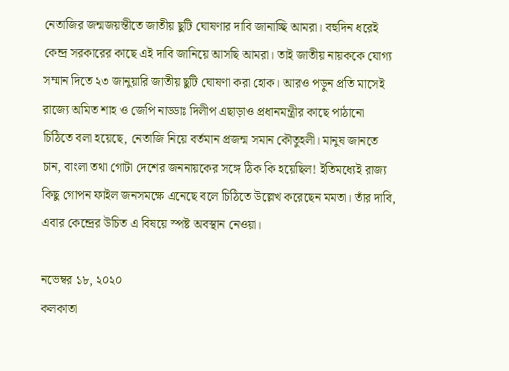নেতাজির জন্মজয়ন্তীতে জাতীয় ছুটি ঘোষণার দাবি জানাচ্ছি আমরা। বহুদিন ধরেই কেন্দ্র সরকারের কাছে এই দাবি জানিয়ে আসছি আমরা। তাই জাতীয় নায়ককে যোগ্য সম্মান দিতে ২৩ জানুয়ারি জাতীয় ছুটি ঘোষণা করা হোক। আরও পড়ুন প্রতি মাসেই রাজ্যে অমিত শাহ ও জেপি নাড্ডাঃ দিলীপ এছাড়াও প্রধানমন্ত্রীর কাছে পাঠানো চিঠিতে বলা হয়েছে, নেতাজি নিয়ে বর্তমান প্রজন্ম সমান কৌতুহলী। মানুষ জানতে চান, বাংলা তথা গোটা দেশের জননায়কের সঙ্গে ঠিক কি হয়েছিল! ইতিমধ্যেই রাজ্য কিছু গোপন ফাইল জনসমক্ষে এনেছে বলে চিঠিতে উল্লেখ করেছেন মমতা। তাঁর দাবি, এবার কেন্দ্রের উচিত এ বিষয়ে স্পষ্ট অবস্থান নেওয়া।

নভেম্বর ১৮, ২০২০
কলকাতা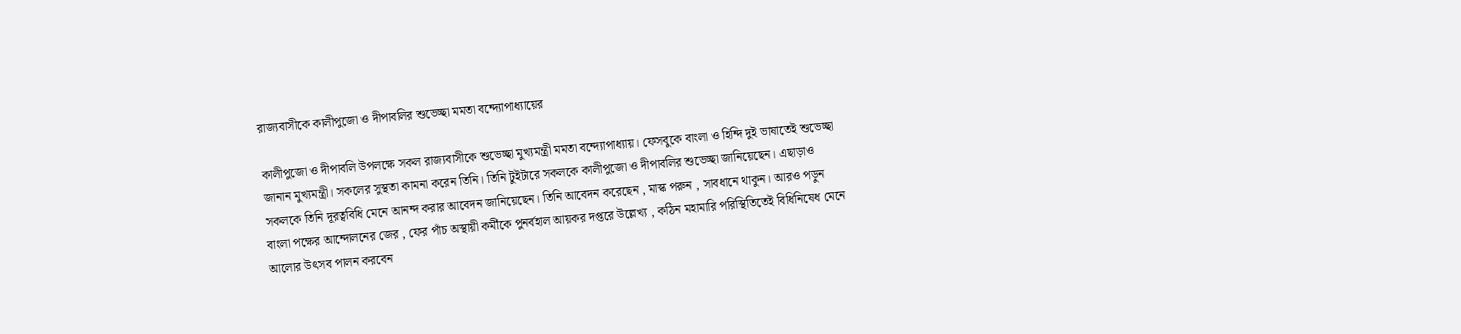রাজ্যবাসীকে কালীপুজো ও দীপাবলির শুভেচ্ছা মমতা বন্দ্যোপাধ্যায়ের

কালীপুজো ও দীপাবলি উপলক্ষে সকল রাজ্যবাসীকে শুভেচ্ছা মুখ্যমন্ত্রী মমতা বন্দ্যোপাধ্যায়। ফেসবুকে বাংলা ও হিন্দি দুই ভাষাতেই শুভেচ্ছা জানান মুখ্যমন্ত্রী। সকলের সুস্থতা কামনা করেন তিনি। তিনি টুইটারে সকলকে কালীপুজো ও দীপাবলির শুভেচ্ছা জানিয়েছেন। এছাড়াও সকলকে তিনি দূরত্ববিধি মেনে আনন্দ করার আবেদন জানিয়েছেন। তিনি আবেদন করেছেন , মাস্ক পরুন , সাবধানে থাকুন। আরও পড়ুন বাংলা পক্ষের আন্দোলনের জের , ফের পাঁচ অস্থায়ী কর্মীকে পুনর্বহাল আয়কর দপ্তরে উল্লেখ্য , কঠিন মহামারি পরিস্থিতিতেই বিধিনিষেধ মেনে আলোর উৎসব পালন করবেন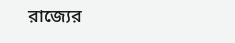রাজ্যের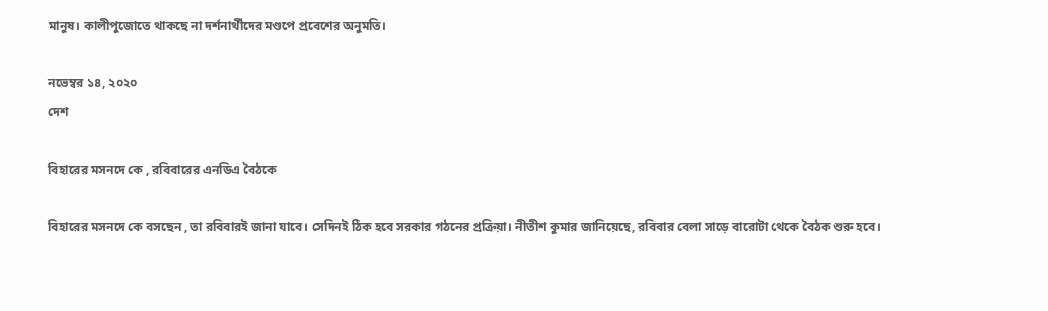মানুষ। কালীপুজোতে থাকছে না দর্শনার্থীদের মণ্ডপে প্রবেশের অনুমতি।

নভেম্বর ১৪, ২০২০
দেশ

বিহারের মসনদে কে , রবিবারের এনডিএ বৈঠকে

বিহারের মসনদে কে বসছেন , তা রবিবারই জানা যাবে। সেদিনই ঠিক হবে সরকার গঠনের প্রক্রিয়া। নীতীশ কুমার জানিয়েছে, রবিবার বেলা সাড়ে বারোটা থেকে বৈঠক শুরু হবে।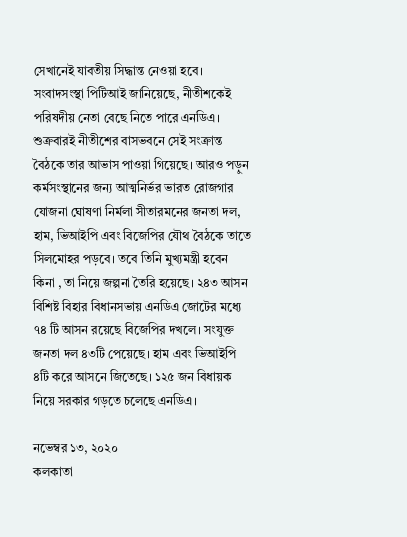সেখানেই যাবতীয় সিদ্ধান্ত নেওয়া হবে। সংবাদসংস্থা পিটিআই জানিয়েছে, নীতীশকেই পরিষদীয় নেতা বেছে নিতে পারে এনডিএ। শুক্রবারই নীতীশের বাসভবনে সেই সংক্রান্ত বৈঠকে তার আভাস পাওয়া গিয়েছে। আরও পড়ুন কর্মসংস্থানের জন্য আত্মনির্ভর ভারত রোজগার যোজনা ঘোষণা নির্মলা সীতারমনের জনতা দল, হাম, ভিআইপি এবং বিজেপির যৌথ বৈঠকে তাতে সিলমোহর পড়বে। তবে তিনি মুখ্যমন্ত্রী হবেন কিনা , তা নিয়ে জল্পনা তৈরি হয়েছে। ২৪৩ আসন বিশিষ্ট বিহার বিধানসভায় এনডিএ জোটের মধ্যে ৭৪ টি আসন রয়েছে বিজেপির দখলে। সংযুক্ত জনতা দল ৪৩টি পেয়েছে। হাম এবং ভিআইপি ৪টি করে আসনে জিতেছে। ১২৫ জন বিধায়ক নিয়ে সরকার গড়তে চলেছে এনডিএ।

নভেম্বর ১৩, ২০২০
কলকাতা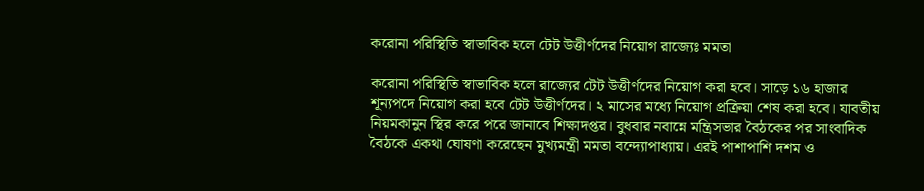করোনা পরিস্থিতি স্বাভাবিক হলে টেট উত্তীর্ণদের নিয়োগ রাজ্যেঃ মমতা

করোনা পরিস্থিতি স্বাভাবিক হলে রাজ্যের টেট উত্তীর্ণদের নিয়োগ করা হবে। সাড়ে ১৬ হাজার শূন্যপদে নিয়োগ করা হবে টেট উত্তীর্ণদের। ২ মাসের মধ্যে নিয়োগ প্রক্রিয়া শেষ করা হবে। যাবতীয় নিয়মকানুন স্থির করে পরে জানাবে শিক্ষাদপ্তর। বুধবার নবান্নে মন্ত্রিসভার বৈঠকের পর সাংবাদিক বৈঠকে একথা ঘোষণা করেছেন মুখ্যমন্ত্রী মমতা বন্দ্যোপাধ্যায়। এরই পাশাপাশি দশম ও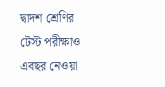দ্বাদশ শ্রেণির টেস্ট পরীক্ষাও এবছর নেওয়া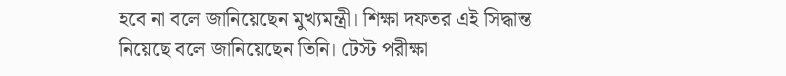হবে না বলে জানিয়েছেন মুখ্যমন্ত্রী। শিক্ষা দফতর এই সিদ্ধান্ত নিয়েছে বলে জানিয়েছেন তিনি। টেস্ট পরীক্ষা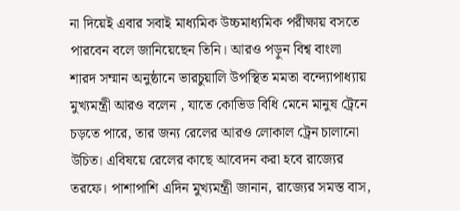না দিয়েই এবার সবাই মাধ্যমিক উচ্চমাধ্যমিক পরীক্ষায় বসতে পারবেন বলে জানিয়েছেন তিনি। আরও পড়ুন বিশ্ব বাংলা শারদ সম্মান অনুষ্ঠানে ভারচুয়ালি উপস্থিত মমতা বন্দ্যোপাধ্যায় মুখ্যমন্ত্রী আরও বলেন , যাতে কোভিড বিধি মেনে মানুষ ট্রেনে চড়তে পারে, তার জন্য রেলের আরও লোকাল ট্রেন চালানো উচিত। এবিষয়ে রেলের কাছে আবেদন করা হবে রাজ্যের তরফে। পাশাপাশি এদিন মুখ্যমন্ত্রী জানান, রাজ্যের সমস্ত বাস,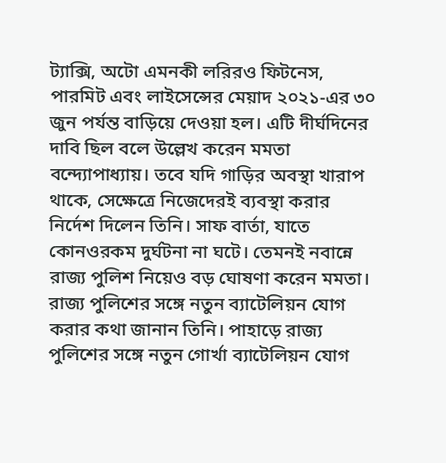ট্যাক্সি, অটো এমনকী লরিরও ফিটনেস, পারমিট এবং লাইসেন্সের মেয়াদ ২০২১-এর ৩০ জুন পর্যন্ত বাড়িয়ে দেওয়া হল। এটি দীর্ঘদিনের দাবি ছিল বলে উল্লেখ করেন মমতা বন্দ্যোপাধ্যায়। তবে যদি গাড়ির অবস্থা খারাপ থাকে, সেক্ষেত্রে নিজেদেরই ব্যবস্থা করার নির্দেশ দিলেন তিনি। সাফ বার্তা, যাতে কোনওরকম দুর্ঘটনা না ঘটে। তেমনই নবান্নে রাজ্য পুলিশ নিয়েও বড় ঘোষণা করেন মমতা। রাজ্য পুলিশের সঙ্গে নতুন ব্যাটেলিয়ন যোগ করার কথা জানান তিনি। পাহাড়ে রাজ্য পুলিশের সঙ্গে নতুন গোর্খা ব্যাটেলিয়ন যোগ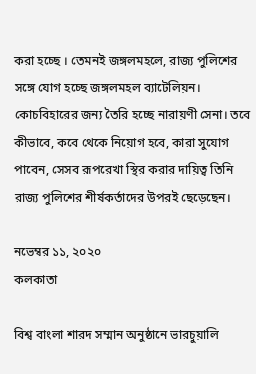করা হচ্ছে । তেমনই জঙ্গলমহলে, রাজ্য পুলিশের সঙ্গে যোগ হচ্ছে জঙ্গলমহল ব্যাটেলিয়ন। কোচবিহারের জন্য তৈরি হচ্ছে নারায়ণী সেনা। তবে কীভাবে, কবে থেকে নিয়োগ হবে, কারা সুযোগ পাবেন, সেসব রূপরেখা স্থির করার দায়িত্ব তিনি রাজ্য পুলিশের শীর্ষকর্তাদের উপরই ছেড়েছেন।

নভেম্বর ১১, ২০২০
কলকাতা

বিশ্ব বাংলা শারদ সম্মান অনুষ্ঠানে ভারচুয়ালি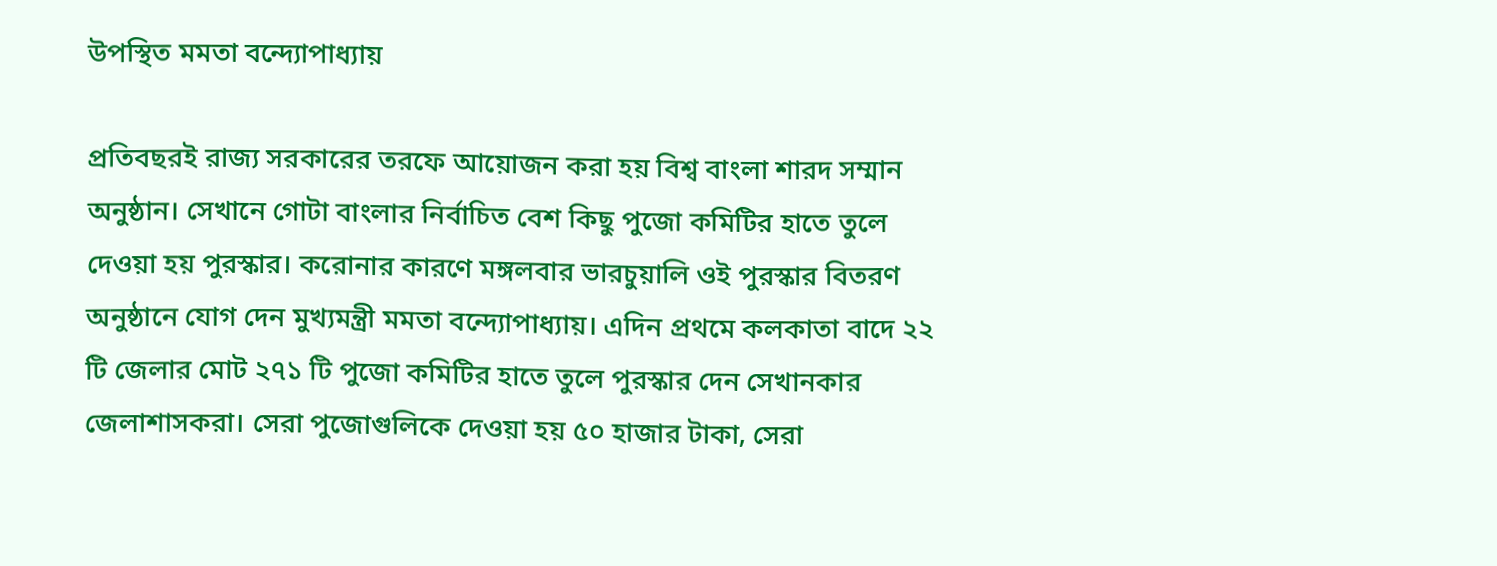উপস্থিত মমতা বন্দ্যোপাধ্যায়

প্রতিবছরই রাজ্য সরকারের তরফে আয়োজন করা হয় বিশ্ব বাংলা শারদ সম্মান অনুষ্ঠান। সেখানে গোটা বাংলার নির্বাচিত বেশ কিছু পুজো কমিটির হাতে তুলে দেওয়া হয় পুরস্কার। করোনার কারণে মঙ্গলবার ভারচুয়ালি ওই পুরস্কার বিতরণ অনুষ্ঠানে যোগ দেন মুখ্যমন্ত্রী মমতা বন্দ্যোপাধ্যায়। এদিন প্রথমে কলকাতা বাদে ২২ টি জেলার মোট ২৭১ টি পুজো কমিটির হাতে তুলে পুরস্কার দেন সেখানকার জেলাশাসকরা। সেরা পুজোগুলিকে দেওয়া হয় ৫০ হাজার টাকা, সেরা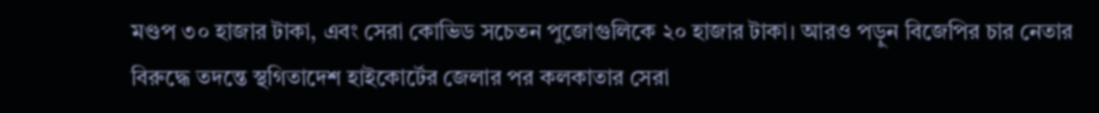মণ্ডপ ৩০ হাজার টাকা, এবং সেরা কোভিড সচেতন পুজোগুলিকে ২০ হাজার টাকা। আরও পড়ুন বিজেপির চার নেতার বিরুদ্ধে তদন্তে স্থগিতাদেশ হাইকোর্টের জেলার পর কলকাতার সেরা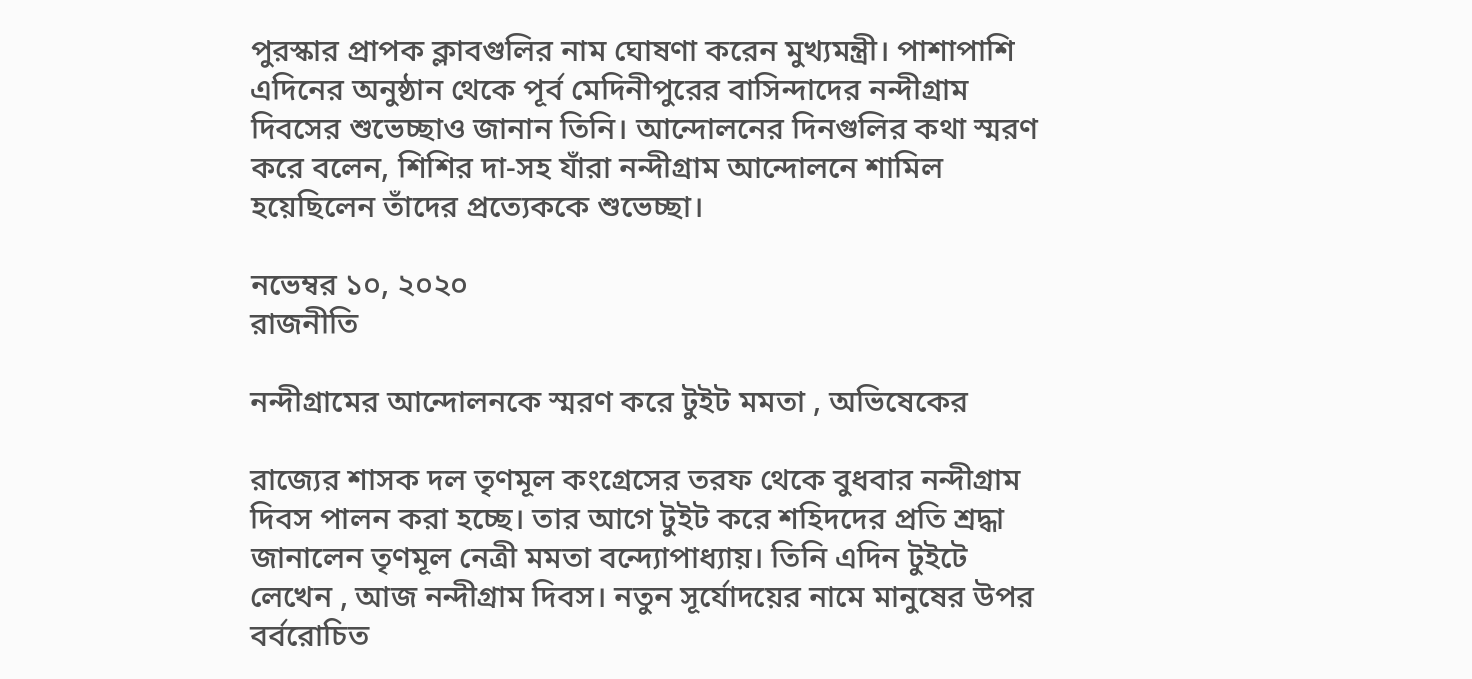পুরস্কার প্রাপক ক্লাবগুলির নাম ঘোষণা করেন মুখ্যমন্ত্রী। পাশাপাশি এদিনের অনুষ্ঠান থেকে পূর্ব মেদিনীপুরের বাসিন্দাদের নন্দীগ্রাম দিবসের শুভেচ্ছাও জানান তিনি। আন্দোলনের দিনগুলির কথা স্মরণ করে বলেন, শিশির দা-সহ যাঁরা নন্দীগ্রাম আন্দোলনে শামিল হয়েছিলেন তাঁদের প্রত্যেককে শুভেচ্ছা।

নভেম্বর ১০, ২০২০
রাজনীতি

নন্দীগ্রামের আন্দোলনকে স্মরণ করে টুইট মমতা , অভিষেকের

রাজ্যের শাসক দল তৃণমূল কংগ্রেসের তরফ থেকে বুধবার নন্দীগ্রাম দিবস পালন করা হচ্ছে। তার আগে টুইট করে শহিদদের প্রতি শ্রদ্ধা জানালেন তৃণমূল নেত্রী মমতা বন্দ্যোপাধ্যায়। তিনি এদিন টুইটে লেখেন , আজ নন্দীগ্রাম দিবস। নতুন সূর্যোদয়ের নামে মানুষের উপর বর্বরোচিত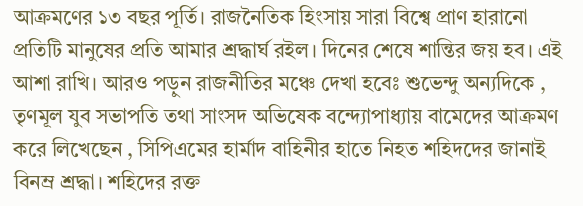আক্রমণের ১৩ বছর পূর্তি। রাজনৈতিক হিংসায় সারা বিশ্বে প্রাণ হারানো প্রতিটি মানুষের প্রতি আমার শ্রদ্ধার্ঘ রইল। দিনের শেষে শান্তির জয় হব। এই আশা রাখি। আরও পড়ুন রাজনীতির মঞ্চে দেখা হবেঃ শুভেন্দু অন্যদিকে , তৃণমূল যুব সভাপতি তথা সাংসদ অভিষেক বন্দ্যোপাধ্যায় বামেদের আক্রমণ করে লিখেছেন , সিপিএমের হার্মাদ বাহিনীর হাতে নিহত শহিদদের জানাই বিনম্র শ্রদ্ধা। শহিদের রক্ত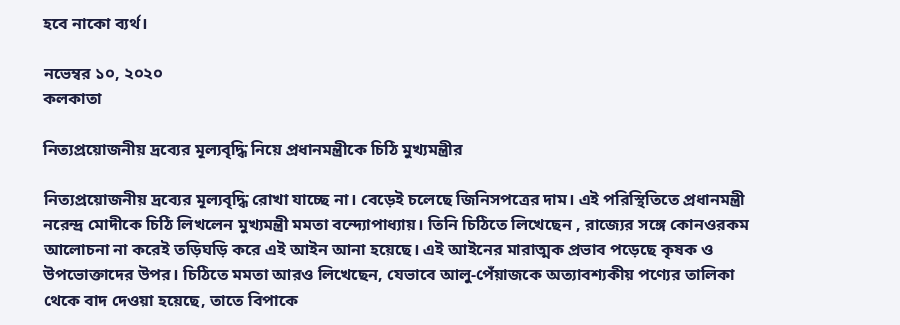হবে নাকো ব্যর্থ।

নভেম্বর ১০, ২০২০
কলকাতা

নিত্যপ্রয়োজনীয় দ্রব্যের মূল্যবৃদ্ধি নিয়ে প্রধানমন্ত্রীকে চিঠি মুখ্যমন্ত্রীর

নিত্যপ্রয়োজনীয় দ্রব্যের মূল্যবৃদ্ধি রোখা যাচ্ছে না। বেড়েই চলেছে জিনিসপত্রের দাম। এই পরিস্থিতিতে প্রধানমন্ত্রী নরেন্দ্র মোদীকে চিঠি লিখলেন মুখ্যমন্ত্রী মমতা বন্দ্যোপাধ্যায়। তিনি চিঠিতে লিখেছেন , রাজ্যের সঙ্গে কোনওরকম আলোচনা না করেই তড়িঘড়ি করে এই আইন আনা হয়েছে। এই আইনের মারাত্মক প্রভাব পড়েছে কৃষক ও উপভোক্তাদের উপর। চিঠিতে মমতা আরও লিখেছেন, যেভাবে আলু-পেঁয়াজকে অত্যাবশ্যকীয় পণ্যের তালিকা থেকে বাদ দেওয়া হয়েছে, তাতে বিপাকে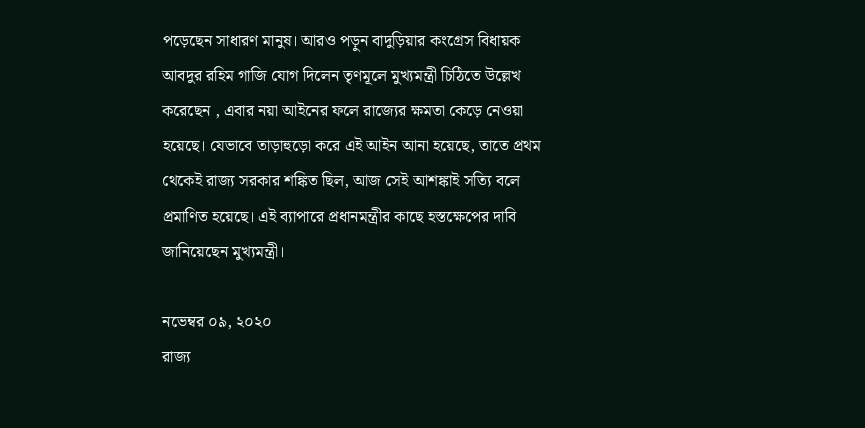পড়েছেন সাধারণ মানুষ। আরও পড়ুন বাদুড়িয়ার কংগ্রেস বিধায়ক আবদুর রহিম গাজি যোগ দিলেন তৃণমূলে মুখ্যমন্ত্রী চিঠিতে উল্লেখ করেছেন , এবার নয়া আইনের ফলে রাজ্যের ক্ষমতা কেড়ে নেওয়া হয়েছে। যেভাবে তাড়াহুড়ো করে এই আইন আনা হয়েছে, তাতে প্রথম থেকেই রাজ্য সরকার শঙ্কিত ছিল, আজ সেই আশঙ্কাই সত্যি বলে প্রমাণিত হয়েছে। এই ব্যাপারে প্রধানমন্ত্রীর কাছে হস্তক্ষেপের দাবি জানিয়েছেন মুখ্যমন্ত্রী।

নভেম্বর ০৯, ২০২০
রাজ্য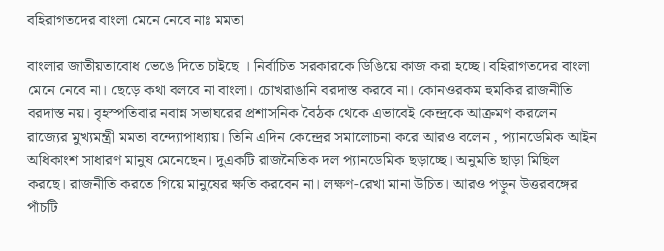বহিরাগতদের বাংলা মেনে নেবে নাঃ মমতা

বাংলার জাতীয়তাবোধ ভেঙে দিতে চাইছে । নির্বাচিত সরকারকে ডিঙিয়ে কাজ করা হচ্ছে। বহিরাগতদের বাংলা মেনে নেবে না। ছেড়ে কথা বলবে না বাংলা। চোখরাঙানি বরদাস্ত করবে না। কোনওরকম হুমকির রাজনীতি বরদাস্ত নয়। বৃহস্পতিবার নবান্ন সভাঘরের প্রশাসনিক বৈঠক থেকে এভাবেই কেন্দ্রকে আক্রমণ করলেন রাজ্যের মুখ্যমন্ত্রী মমতা বন্দ্যোপাধ্যায়। তিনি এদিন কেন্দ্রের সমালোচনা করে আরও বলেন , প্যানডেমিক আইন অধিকাংশ সাধারণ মানুষ মেনেছেন। দুএকটি রাজনৈতিক দল প্যানডেমিক ছড়াচ্ছে। অনুমতি ছাড়া মিছিল করছে। রাজনীতি করতে গিয়ে মানুষের ক্ষতি করবেন না। লক্ষণ-রেখা মানা উচিত। আরও পড়ুন উত্তরবঙ্গের পাঁচটি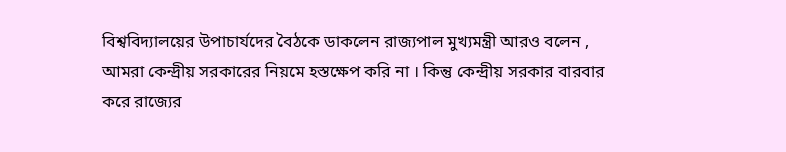বিশ্ববিদ্যালয়ের উপাচার্যদের বৈঠকে ডাকলেন রাজ্যপাল মুখ্যমন্ত্রী আরও বলেন , আমরা কেন্দ্রীয় সরকারের নিয়মে হস্তক্ষেপ করি না । কিন্তু কেন্দ্রীয় সরকার বারবার করে রাজ্যের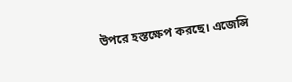উপরে হস্তক্ষেপ করছে। এজেন্সি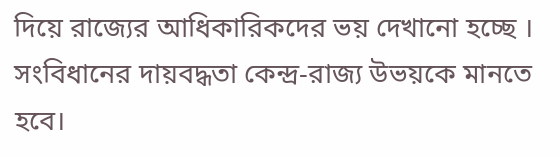দিয়ে রাজ্যের আধিকারিকদের ভয় দেখানো হচ্ছে । সংবিধানের দায়বদ্ধতা কেন্দ্র-রাজ্য উভয়কে মানতে হবে।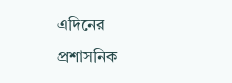এদিনের প্রশাসনিক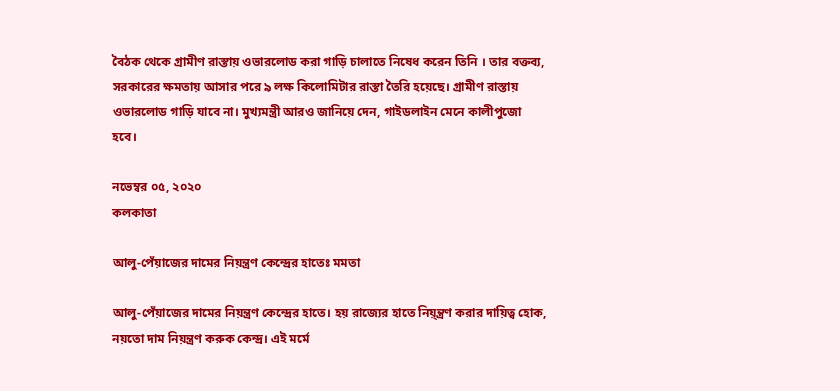বৈঠক থেকে গ্রামীণ রাস্তায় ওভারলোড করা গাড়ি চালাতে নিষেধ করেন তিনি । তার বক্তব্য, সরকারের ক্ষমতায় আসার পরে ৯ লক্ষ কিলোমিটার রাস্তা তৈরি হয়েছে। গ্রামীণ রাস্তায় ওভারলোড গাড়ি যাবে না। মুখ্যমন্ত্রী আরও জানিয়ে দেন, গাইডলাইন মেনে কালীপুজো হবে।

নভেম্বর ০৫, ২০২০
কলকাতা

আলু-পেঁয়াজের দামের নিয়ন্ত্রণ কেন্দ্রের হাতেঃ মমতা

আলু-পেঁয়াজের দামের নিয়ন্ত্রণ কেন্দ্রের হাতে। হয় রাজ্যের হাতে নিয়্ন্ত্রণ করার দায়িত্ব হোক, নয়তো দাম নিয়ন্ত্রণ করুক কেন্দ্র। এই মর্মে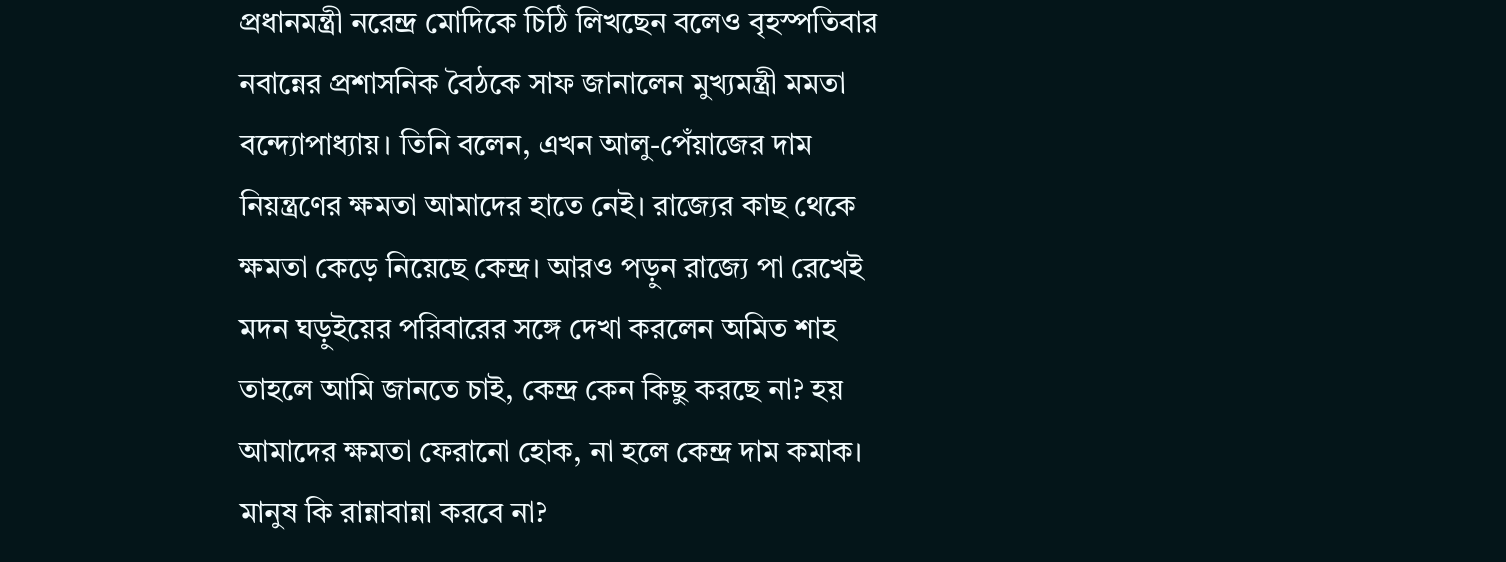প্রধানমন্ত্রী নরেন্দ্র মোদিকে চিঠি লিখছেন বলেও বৃহস্পতিবার নবান্নের প্রশাসনিক বৈঠকে সাফ জানালেন মুখ্যমন্ত্রী মমতা বন্দ্যোপাধ্যায়। তিনি বলেন, এখন আলু-পেঁয়াজের দাম নিয়ন্ত্রণের ক্ষমতা আমাদের হাতে নেই। রাজ্যের কাছ থেকে ক্ষমতা কেড়ে নিয়েছে কেন্দ্র। আরও পড়ুন রাজ্যে পা রেখেই মদন ঘড়ুইয়ের পরিবারের সঙ্গে দেখা করলেন অমিত শাহ তাহলে আমি জানতে চাই, কেন্দ্র কেন কিছু করছে না? হয় আমাদের ক্ষমতা ফেরানো হোক, না হলে কেন্দ্র দাম কমাক। মানুষ কি রান্নাবান্না করবে না?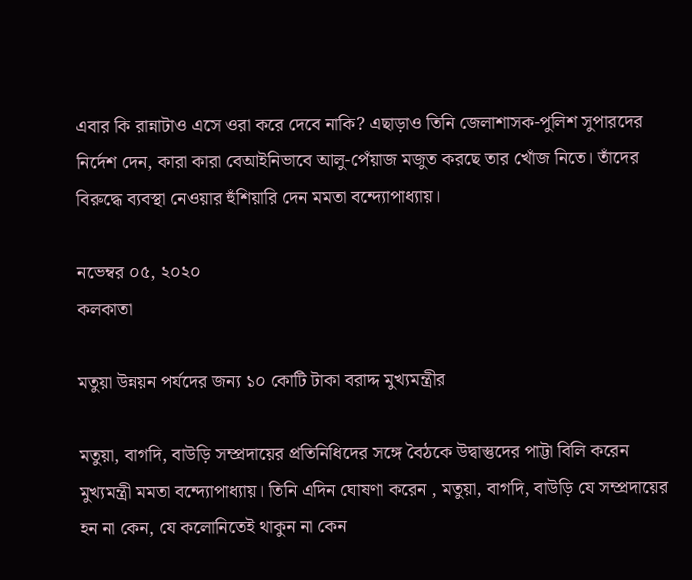এবার কি রান্নাটাও এসে ওরা করে দেবে নাকি? এছাড়াও তিনি জেলাশাসক-পুলিশ সুপারদের নির্দেশ দেন, কারা কারা বেআইনিভাবে আলু-পেঁয়াজ মজুত করছে তার খোঁজ নিতে। তাঁদের বিরুদ্ধে ব্যবস্থা নেওয়ার হুঁশিয়ারি দেন মমতা বন্দ্যোপাধ্যায়।

নভেম্বর ০৫, ২০২০
কলকাতা

মতুয়া উন্নয়ন পর্যদের জন্য ১০ কোটি টাকা বরাদ্দ মুখ্যমন্ত্রীর

মতুয়া, বাগদি, বাউড়ি সম্প্রদায়ের প্রতিনিধিদের সঙ্গে বৈঠকে উদ্বাস্তুদের পাট্টা বিলি করেন মুখ্যমন্ত্রী মমতা বন্দ্যোপাধ্যায়। তিনি এদিন ঘোষণা করেন , মতুয়া, বাগদি, বাউড়ি যে সম্প্রদায়ের হন না কেন, যে কলোনিতেই থাকুন না কেন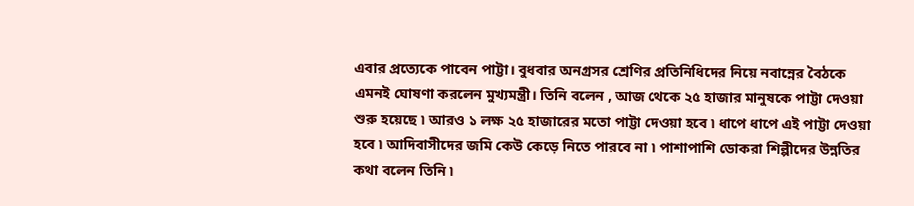এবার প্রত্যেকে পাবেন পাট্টা। বুধবার অনগ্রসর শ্রেণির প্রতিনিধিদের নিয়ে নবান্নের বৈঠকে এমনই ঘোষণা করলেন মুখ্যমন্ত্রী। তিনি বলেন , আজ থেকে ২৫ হাজার মানুষকে পাট্টা দেওয়া শুরু হয়েছে ৷ আরও ১ লক্ষ ২৫ হাজারের মতো পাট্টা দেওয়া হবে ৷ ধাপে ধাপে এই পাট্টা দেওয়া হবে ৷ আদিবাসীদের জমি কেউ কেড়ে নিতে পারবে না ৷ পাশাপাশি ডোকরা শিল্পীদের উন্নতির কথা বলেন তিনি ৷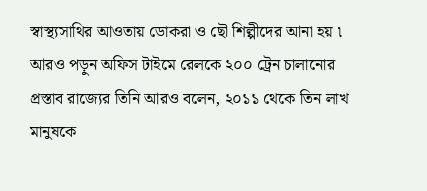স্বাস্থ্যসাথির আওতায় ডোকরা ও ছৌ শিল্পীদের আনা হয় ৷ আরও পড়ুন অফিস টাইমে রেলকে ২০০ ট্রেন চালানোর প্রস্তাব রাজ্যের তিনি আরও বলেন, ২০১১ থেকে তিন লাখ মানুষকে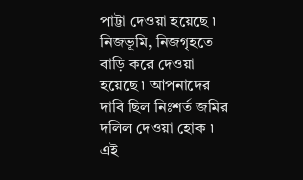পাট্টা দেওয়া হয়েছে ৷ নিজভূমি, নিজগৃহতে বাড়ি করে দেওয়া হয়েছে ৷ আপনাদের দাবি ছিল নিঃশর্ত জমির দলিল দেওয়া হোক ৷ এই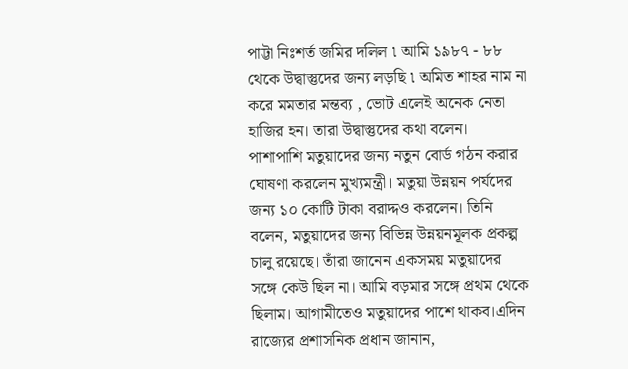পাট্টা নিঃশর্ত জমির দলিল ৷ আমি ১৯৮৭ - ৮৮ থেকে উদ্বাস্তুদের জন্য লড়ছি ৷ অমিত শাহর নাম না করে মমতার মন্তব্য , ভোট এলেই অনেক নেতা হাজির হন। তারা উদ্বাস্তুদের কথা বলেন। পাশাপাশি মতুয়াদের জন্য নতুন বোর্ড গঠন করার ঘোষণা করলেন মুখ্যমন্ত্রী। মতুয়া উন্নয়ন পর্যদের জন্য ১০ কোটি টাকা বরাদ্দও করলেন। তিনি বলেন, মতুয়াদের জন্য বিভিন্ন উন্নয়নমূলক প্রকল্প চালু রয়েছে। তাঁরা জানেন একসময় মতুয়াদের সঙ্গে কেউ ছিল না। আমি বড়মার সঙ্গে প্রথম থেকে ছিলাম। আগামীতেও মতুয়াদের পাশে থাকব।এদিন রাজ্যের প্রশাসনিক প্রধান জানান,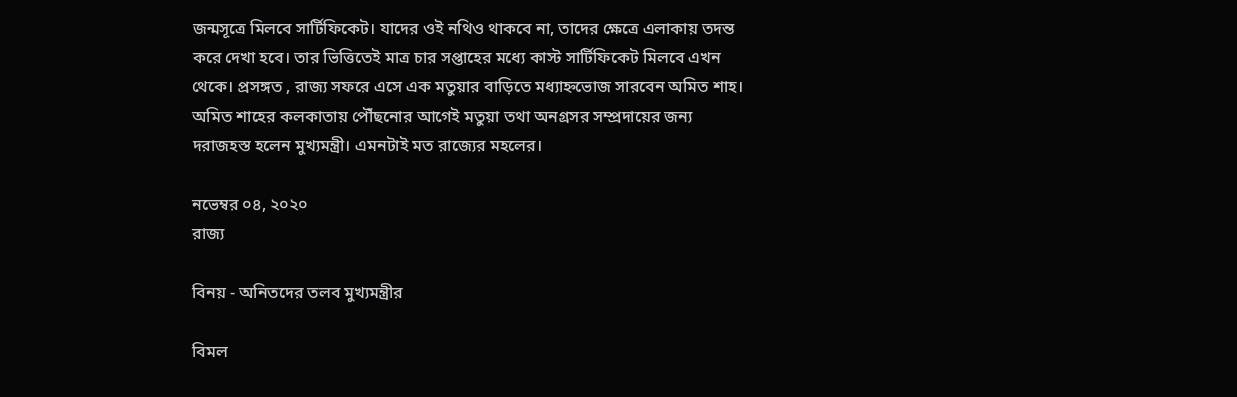জন্মসূত্রে মিলবে সার্টিফিকেট। যাদের ওই নথিও থাকবে না, তাদের ক্ষেত্রে এলাকায় তদন্ত করে দেখা হবে। তার ভিত্তিতেই মাত্র চার সপ্তাহের মধ্যে কাস্ট সার্টিফিকেট মিলবে এখন থেকে। প্রসঙ্গত , রাজ্য সফরে এসে এক মতুয়ার বাড়িতে মধ্যাহ্নভোজ সারবেন অমিত শাহ। অমিত শাহের কলকাতায় পৌঁছনোর আগেই মতুয়া তথা অনগ্রসর সম্প্রদায়ের জন্য দরাজহস্ত হলেন মুখ্যমন্ত্রী। এমনটাই মত রাজ্যের মহলের।

নভেম্বর ০৪, ২০২০
রাজ্য

বিনয় - অনিতদের তলব মুখ্যমন্ত্রীর

বিমল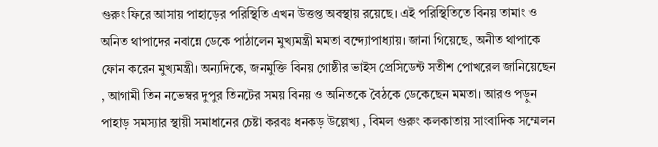গুরুং ফিরে আসায় পাহাড়ের পরিস্থিতি এখন উত্তপ্ত অবস্থায় রয়েছে। এই পরিস্থিতিতে বিনয় তামাং ও অনিত থাপাদের নবান্নে ডেকে পাঠালেন মুখ্যমন্ত্রী মমতা বন্দ্যোপাধ্যায়। জানা গিয়েছে, অনীত থাপাকে ফোন করেন মুখ্যমন্ত্রী। অন্যদিকে, জনমুক্তি বিনয় গোষ্ঠীর ভাইস প্রেসিডেন্ট সতীশ পোখরেল জানিয়েছেন , আগামী তিন নভেম্বর দুপুর তিনটের সময় বিনয় ও অনিতকে বৈঠকে ডেকেছেন মমতা। আরও পড়ুন পাহাড় সমস্যার স্থায়ী সমাধানের চেষ্টা করবঃ ধনকড় উল্লেখ্য , বিমল গুরুং কলকাতায় সাংবাদিক সম্মেলন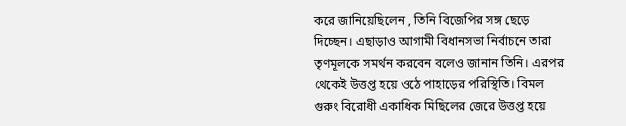করে জানিয়েছিলেন , তিনি বিজেপির সঙ্গ ছেড়ে দিচ্ছেন। এছাড়াও আগামী বিধানসভা নির্বাচনে তারা তৃণমূলকে সমর্থন করবেন বলেও জানান তিনি। এরপর থেকেই উত্তপ্ত হয়ে ওঠে পাহাড়ের পরিস্থিতি। বিমল গুরুং বিরোধী একাধিক মিছিলের জেরে উত্তপ্ত হয়ে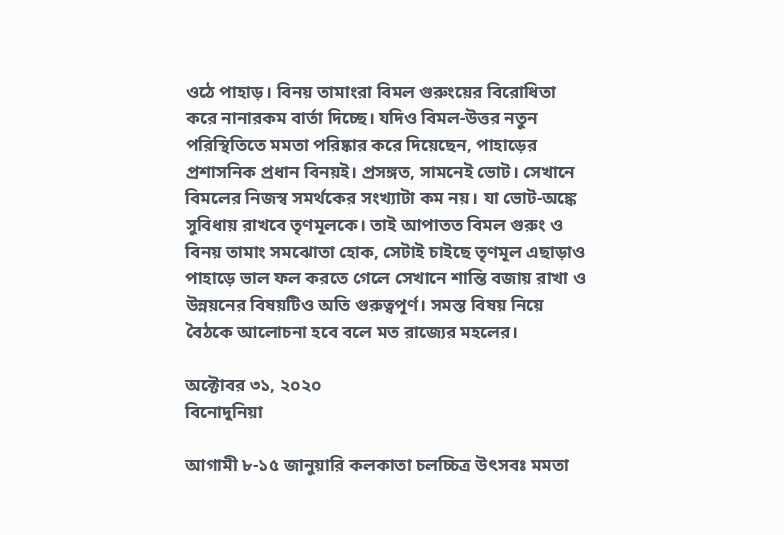ওঠে পাহাড়। বিনয় তামাংরা বিমল গুরুংয়ের বিরোধিতা করে নানারকম বার্তা দিচ্ছে। যদিও বিমল-উত্তর নতুন পরিস্থিতিতে মমতা পরিষ্কার করে দিয়েছেন, পাহাড়ের প্রশাসনিক প্রধান বিনয়ই। প্রসঙ্গত, সামনেই ভোট। সেখানে বিমলের নিজস্ব সমর্থকের সংখ্যাটা কম নয়। যা ভোট-অঙ্কে সুবিধায় রাখবে তৃণমূলকে। তাই আপাতত বিমল গুরুং ও বিনয় তামাং সমঝোতা হোক, সেটাই চাইছে তৃণমূল এছাড়াও পাহাড়ে ভাল ফল করতে গেলে সেখানে শান্তি বজায় রাখা ও উন্নয়নের বিষয়টিও অতি গুরুত্বপূর্ণ। সমস্ত বিষয় নিয়ে বৈঠকে আলোচনা হবে বলে মত রাজ্যের মহলের।

অক্টোবর ৩১, ২০২০
বিনোদুনিয়া

আগামী ৮-১৫ জানুয়ারি কলকাতা চলচ্চিত্র উৎসবঃ মমতা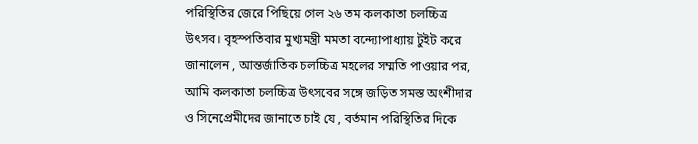পরিস্থিতির জেরে পিছিয়ে গেল ২৬ তম কলকাতা চলচ্চিত্র উৎসব। বৃহস্পতিবার মুখ্যমন্ত্রী মমতা বন্দ্যোপাধ্যায় টুইট করে জানালেন , আন্তর্জাতিক চলচ্চিত্র মহলের সম্মতি পাওয়ার পর, আমি কলকাতা চলচ্চিত্র উৎসবের সঙ্গে জড়িত সমস্ত অংশীদার ও সিনেপ্রেমীদের জানাতে চাই যে , বর্তমান পরিস্থিতির দিকে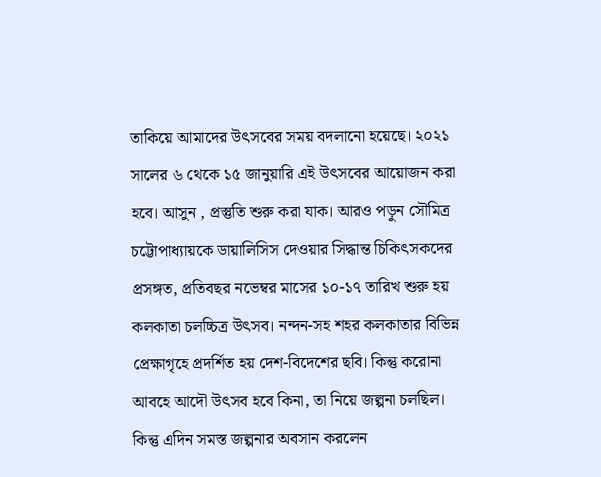তাকিয়ে আমাদের উৎসবের সময় বদলানো হয়েছে। ২০২১ সালের ৬ থেকে ১৫ জানুয়ারি এই উৎসবের আয়োজন করা হবে। আসুন , প্রস্তুতি শুরু করা যাক। আরও পড়ুন সৌমিত্র চট্টোপাধ্যায়কে ডায়ালিসিস দেওয়ার সিদ্ধান্ত চিকিৎসকদের প্রসঙ্গত, প্রতিবছর নভেম্বর মাসের ১০-১৭ তারিখ শুরু হয় কলকাতা চলচ্চিত্র উৎসব। নন্দন-সহ শহর কলকাতার বিভিন্ন প্রেক্ষাগৃহে প্রদর্শিত হয় দেশ-বিদেশের ছবি। কিন্তু করোনা আবহে আদৌ উৎসব হবে কিনা, তা নিয়ে জল্পনা চলছিল। কিন্তু এদিন সমস্ত জল্পনার অবসান করলেন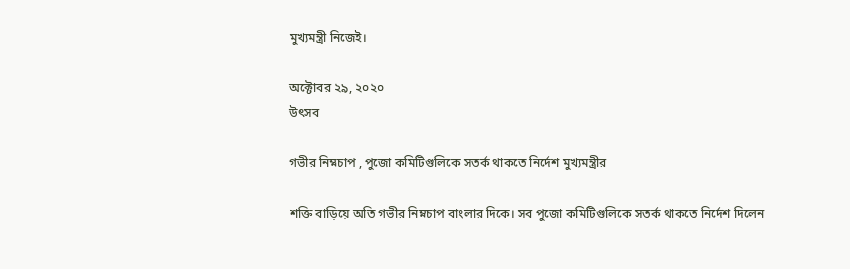মুখ্যমন্ত্রী নিজেই।

অক্টোবর ২৯, ২০২০
উৎসব

গভীর নিম্নচাপ , পুজো কমিটিগুলিকে সতর্ক থাকতে নির্দেশ মুখ্যমন্ত্রীর

শক্তি বাড়িয়ে অতি গভীর নিম্নচাপ বাংলার দিকে। সব পুজো কমিটিগুলিকে সতর্ক থাকতে নির্দেশ দিলেন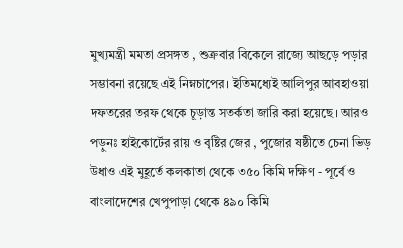মুখ্যমন্ত্রী মমতা প্রসঙ্গত , শুক্রবার বিকেলে রাজ্যে আছড়ে পড়ার সম্ভাবনা রয়েছে এই নিম্নচাপের। ইতিমধ্যেই আলিপুর আবহাওয়া দফতরের তরফ থেকে চূড়ান্ত সতর্কতা জারি করা হয়েছে। আরও পড়ুনঃ হাইকোর্টের রায় ও বৃষ্টির জের , পুজোর ষষ্ঠীতে চেনা ভিড় উধাও এই মুহূর্তে কলকাতা থেকে ৩৫০ কিমি দক্ষিণ - পূর্বে ও বাংলাদেশের খেপুপাড়া থেকে ৪৯০ কিমি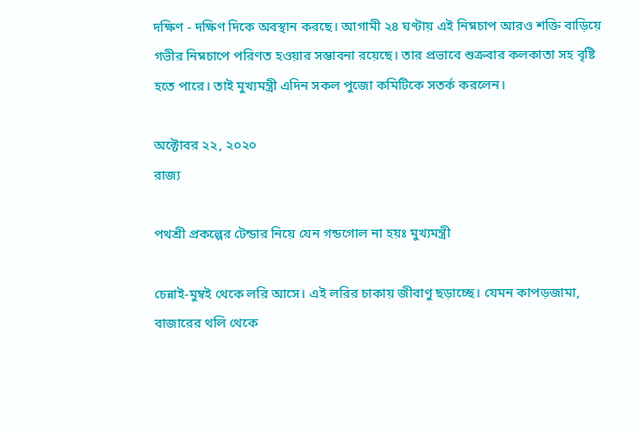দক্ষিণ - দক্ষিণ দিকে অবস্থান করছে। আগামী ২৪ ঘণ্টায় এই নিম্নচাপ আরও শক্তি বাড়িয়ে গভীর নিম্নচাপে পরিণত হওয়ার সম্ভাবনা রয়েছে। তার প্রভাবে শুক্রবার কলকাতা সহ বৃষ্টি হতে পারে। তাই মুখ্যমন্ত্রী এদিন সকল পুজো কমিটিকে সতর্ক করলেন।

অক্টোবর ২২, ২০২০
রাজ্য

পথশ্রী প্রকল্পের টেন্ডার নিয়ে যেন গন্ডগোল না হয়ঃ মুখ্যমন্ত্রী

চেন্নাই-মুম্বই থেকে লরি আসে। এই লরির চাকায় জীবাণু ছড়াচ্ছে। যেমন কাপড়জামা, বাজারের থলি থেকে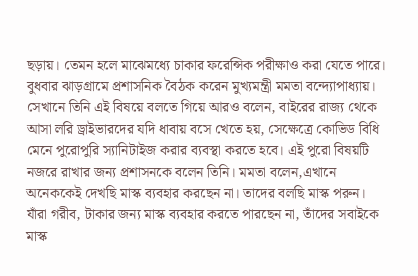ছড়ায়। তেমন হলে মাঝেমধ্যে চাকার ফরেন্সিক পরীক্ষাও করা যেতে পারে। বুধবার ঝাড়গ্রামে প্রশাসনিক বৈঠক করেন মুখ্যমন্ত্রী মমতা বন্দ্যোপাধ্যায়। সেখানে তিনি এই বিষয়ে বলতে গিয়ে আরও বলেন, বাইরের রাজ্য থেকে আসা লরি ড্রাইভারদের যদি ধাবায় বসে খেতে হয়, সেক্ষেত্রে কোভিড বিধি মেনে পুরোপুরি স্যানিটাইজ করার ব্যবস্থা করতে হবে। এই পুরো বিষয়টি নজরে রাখার জন্য প্রশাসনকে বলেন তিনি। মমতা বলেন,এখানে অনেককেই দেখছি মাস্ক ব্যবহার করছেন না। তাদের বলছি মাস্ক পরুন। যাঁরা গরীব, টাকার জন্য মাস্ক ব্যবহার করতে পারছেন না, তাঁদের সবাইকে মাস্ক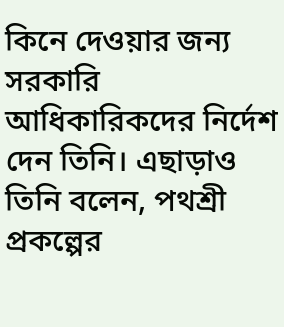কিনে দেওয়ার জন্য সরকারি আধিকারিকদের নির্দেশ দেন তিনি। এছাড়াও তিনি বলেন, পথশ্রী প্রকল্পের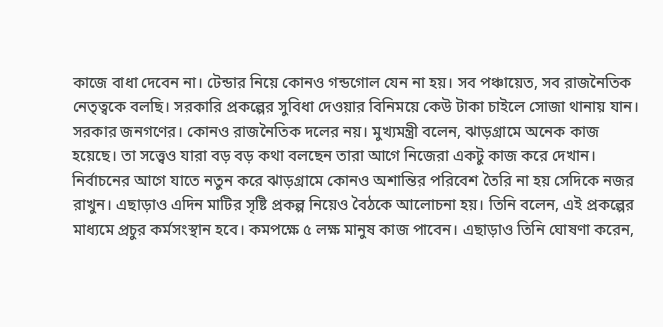কাজে বাধা দেবেন না। টেন্ডার নিয়ে কোনও গন্ডগোল যেন না হয়। সব পঞ্চায়েত, সব রাজনৈতিক নেতৃত্বকে বলছি। সরকারি প্রকল্পের সুবিধা দেওয়ার বিনিময়ে কেউ টাকা চাইলে সোজা থানায় যান। সরকার জনগণের। কোনও রাজনৈতিক দলের নয়। মুখ্যমন্ত্রী বলেন, ঝাড়গ্রামে অনেক কাজ হয়েছে। তা সত্ত্বেও যারা বড় বড় কথা বলছেন তারা আগে নিজেরা একটু কাজ করে দেখান। নির্বাচনের আগে যাতে নতুন করে ঝাড়গ্রামে কোনও অশান্তির পরিবেশ তৈরি না হয় সেদিকে নজর রাখুন। এছাড়াও এদিন মাটির সৃষ্টি প্রকল্প নিয়েও বৈঠকে আলোচনা হয়। তিনি বলেন, এই প্রকল্পের মাধ্যমে প্রচুর কর্মসংস্থান হবে। কমপক্ষে ৫ লক্ষ মানুষ কাজ পাবেন। এছাড়াও তিনি ঘোষণা করেন,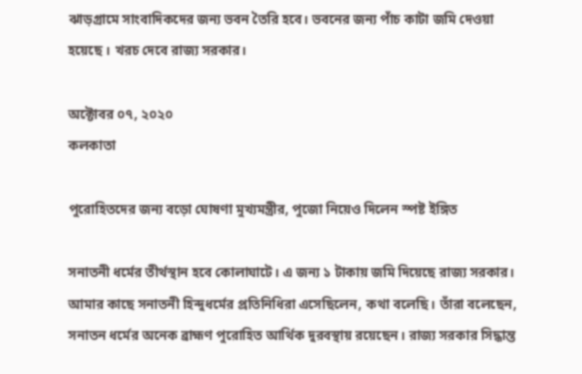ঝাড়গ্রামে সাংবাদিকদের জন্য ভবন তৈরি হবে। ভবনের জন্য পাঁচ কাটা জমি দেওয়া হয়েছে । খরচ দেবে রাজ্য সরকার।

অক্টোবর ০৭, ২০২০
কলকাতা

পুরোহিতদের জন্য বড়ো ঘোষণা মুখ্যমন্ত্রীর, পুজো নিয়েও দিলেন স্পষ্ট ইঙ্গিত

সনাতনী ধর্মের তীর্থস্থান হবে কোলাঘাটে। এ জন্য ১ টাকায় জমি দিয়েছে রাজ্য সরকার। আমার কাছে সনাতনী হিন্দুধর্মের প্রতিনিধিরা এসেছিলেন, কথা বলেছি। তাঁরা বলেছেন, সনাতন ধর্মের অনেক ব্রাহ্মণ পুরোহিত আর্থিক দুরবস্থায় রয়েছেন। রাজ্য সরকার সিদ্ধান্ত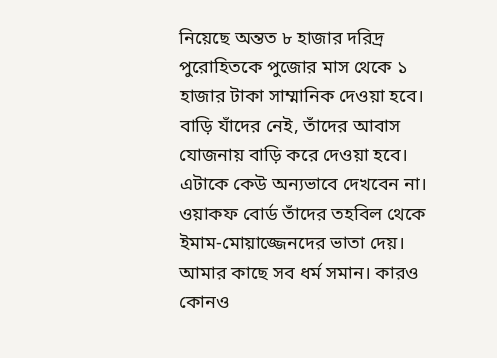নিয়েছে অন্তত ৮ হাজার দরিদ্র পুরোহিতকে পুজোর মাস থেকে ১ হাজার টাকা সাম্মানিক দেওয়া হবে। বাড়ি যাঁদের নেই, তাঁদের আবাস যোজনায় বাড়ি করে দেওয়া হবে। এটাকে কেউ অন্যভাবে দেখবেন না। ওয়াকফ বোর্ড তাঁদের তহবিল থেকে ইমাম-মোয়াজ্জেনদের ভাতা দেয়। আমার কাছে সব ধর্ম সমান। কারও কোনও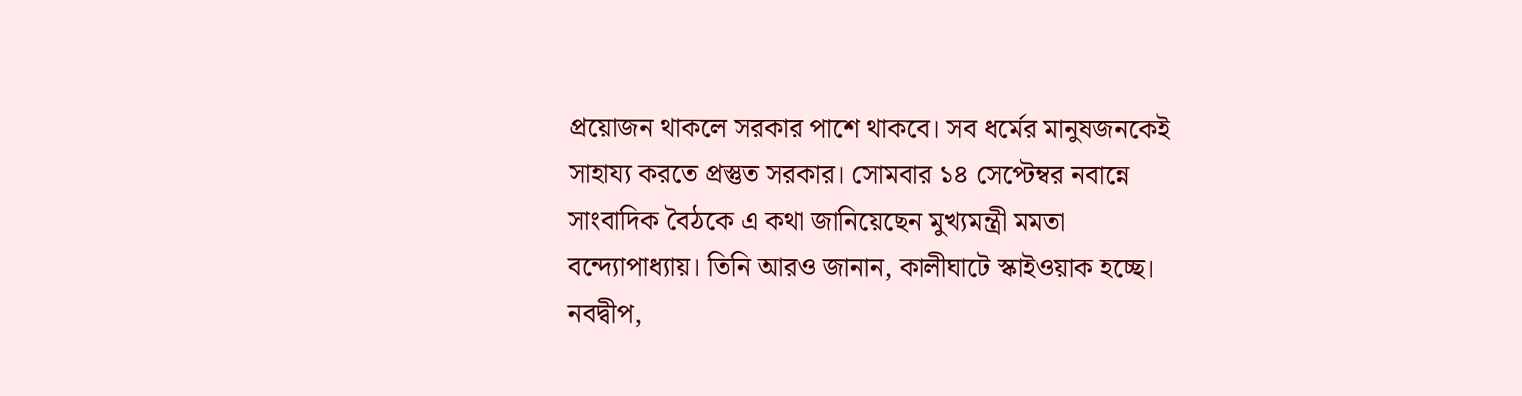প্রয়োজন থাকলে সরকার পাশে থাকবে। সব ধর্মের মানুষজনকেই সাহায্য করতে প্রস্তুত সরকার। সোমবার ১৪ সেপ্টেম্বর নবান্নে সাংবাদিক বৈঠকে এ কথা জানিয়েছেন মুখ্যমন্ত্রী মমতা বন্দ্যোপাধ্যায়। তিনি আরও জানান, কালীঘাটে স্কাইওয়াক হচ্ছে। নবদ্বীপ,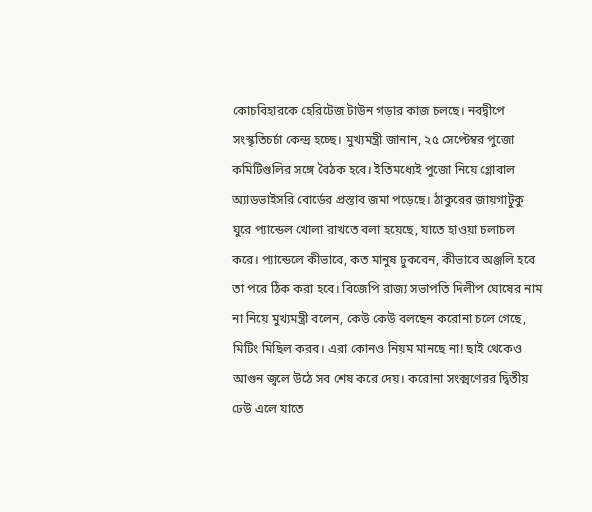কোচবিহারকে হেরিটেজ টাউন গড়ার কাজ চলছে। নবদ্বীপে সংস্কৃতিচর্চা কেন্দ্র হচ্ছে। মুখ্যমন্ত্রী জানান, ২৫ সেপ্টেম্বর পুজো কমিটিগুলির সঙ্গে বৈঠক হবে। ইতিমধ্যেই পুজো নিয়ে গ্লোবাল অ্যাডভাইসরি বোর্ডের প্রস্তাব জমা পড়েছে। ঠাকুরের জায়গাটুকু ঘুরে প্যান্ডেল খোলা রাখতে বলা হয়েছে, যাতে হাওয়া চলাচল করে। প্যান্ডেলে কীভাবে, কত মানুষ ঢুকবেন, কীভাবে অঞ্জলি হবে তা পরে ঠিক করা হবে। বিজেপি রাজ্য সভাপতি দিলীপ ঘোষের নাম না নিয়ে মুখ্যমন্ত্রী বলেন, কেউ কেউ বলছেন করোনা চলে গেছে, মিটিং মিছিল করব। এরা কোনও নিয়ম মানছে না! ছাই থেকেও আগুন জ্বলে উঠে সব শেষ করে দেয়। করোনা সংক্মণেরর দ্বিতীয় ঢেউ এলে যাতে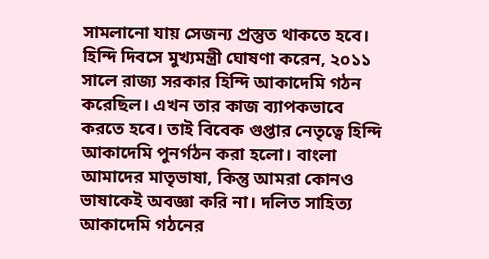সামলানো যায় সেজন্য প্রস্তুত থাকতে হবে। হিন্দি দিবসে মুখ্যমন্ত্রী ঘোষণা করেন, ২০১১ সালে রাজ্য সরকার হিন্দি আকাদেমি গঠন করেছিল। এখন তার কাজ ব্যাপকভাবে করতে হবে। তাই বিবেক গুপ্তার নেতৃত্বে হিন্দি আকাদেমি পুনর্গঠন করা হলো। বাংলা আমাদের মাতৃভাষা, কিন্তু আমরা কোনও ভাষাকেই অবজ্ঞা করি না। দলিত সাহিত্য আকাদেমি গঠনের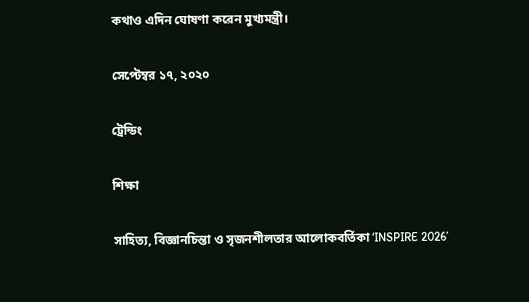কথাও এদিন ঘোষণা করেন মুখ্যমন্ত্রী।

সেপ্টেম্বর ১৭, ২০২০

ট্রেন্ডিং

শিক্ষা

সাহিত্য, বিজ্ঞানচিন্তা ও সৃজনশীলতার আলোকবর্তিকা ‘INSPIRE 2026’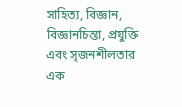সাহিত্য, বিজ্ঞান, বিজ্ঞানচিন্তা, প্রযুক্তি এবং সৃজনশীলতার এক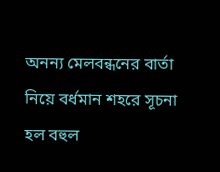অনন্য মেলবন্ধনের বার্তা নিয়ে বর্ধমান শহরে সূচনা হল বহুল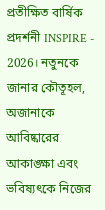প্রতীক্ষিত বার্ষিক প্রদর্শনী INSPIRE - 2026। নতুনকে জানার কৌতূহল, অজানাকে আবিষ্কারের আকাঙ্ক্ষা এবং ভবিষ্যৎকে নিজের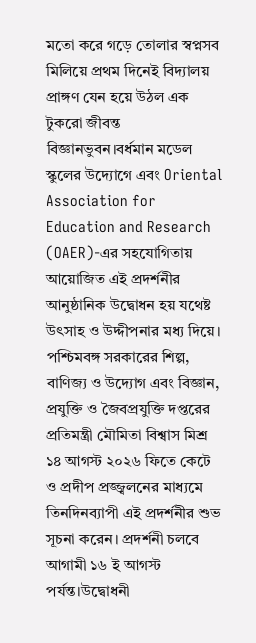মতো করে গড়ে তোলার স্বপ্নসব মিলিয়ে প্রথম দিনেই বিদ্যালয় প্রাঙ্গণ যেন হয়ে উঠল এক টুকরো জীবন্ত বিজ্ঞানভুবন।বর্ধমান মডেল স্কুলের উদ্যোগে এবং Oriental Association for Education and Research (OAER)-এর সহযোগিতায় আয়োজিত এই প্রদর্শনীর আনুষ্ঠানিক উদ্বোধন হয় যথেষ্ট উৎসাহ ও উদ্দীপনার মধ্য দিয়ে। পশ্চিমবঙ্গ সরকারের শিল্প, বাণিজ্য ও উদ্যোগ এবং বিজ্ঞান, প্রযুক্তি ও জৈবপ্রযুক্তি দপ্তরের প্রতিমন্ত্রী মৌমিতা বিশ্বাস মিশ্র ১৪ আগস্ট ২০২৬ ফিতে কেটে ও প্রদীপ প্রজ্জ্বলনের মাধ্যমে তিনদিনব্যাপী এই প্রদর্শনীর শুভ সূচনা করেন। প্রদর্শনী চলবে আগামী ১৬ ই আগস্ট পর্যন্ত।উদ্বোধনী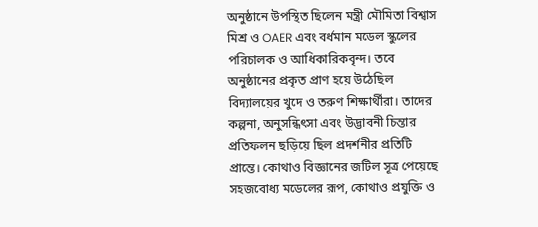অনুষ্ঠানে উপস্থিত ছিলেন মন্ত্রী মৌমিতা বিশ্বাস মিশ্র ও OAER এবং বর্ধমান মডেল স্কুলের পরিচালক ও আধিকারিকবৃন্দ। তবে অনুষ্ঠানের প্রকৃত প্রাণ হয়ে উঠেছিল বিদ্যালয়ের খুদে ও তরুণ শিক্ষার্থীরা। তাদের কল্পনা, অনুসন্ধিৎসা এবং উদ্ভাবনী চিন্তার প্রতিফলন ছড়িয়ে ছিল প্রদর্শনীর প্রতিটি প্রান্তে। কোথাও বিজ্ঞানের জটিল সূত্র পেয়েছে সহজবোধ্য মডেলের রূপ, কোথাও প্রযুক্তি ও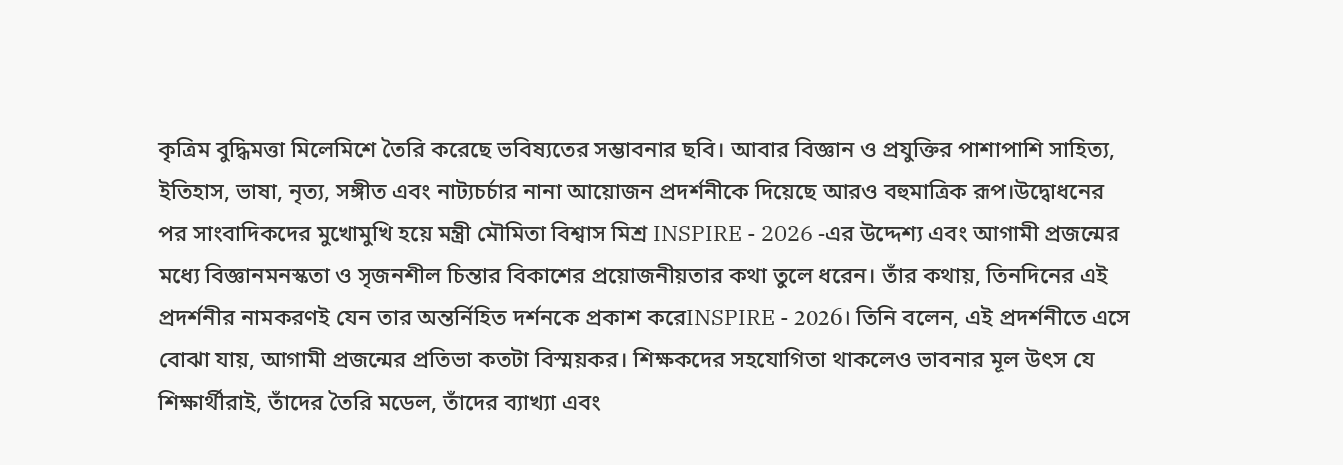কৃত্রিম বুদ্ধিমত্তা মিলেমিশে তৈরি করেছে ভবিষ্যতের সম্ভাবনার ছবি। আবার বিজ্ঞান ও প্রযুক্তির পাশাপাশি সাহিত্য, ইতিহাস, ভাষা, নৃত্য, সঙ্গীত এবং নাট্যচর্চার নানা আয়োজন প্রদর্শনীকে দিয়েছে আরও বহুমাত্রিক রূপ।উদ্বোধনের পর সাংবাদিকদের মুখোমুখি হয়ে মন্ত্রী মৌমিতা বিশ্বাস মিশ্র INSPIRE - 2026 -এর উদ্দেশ্য এবং আগামী প্রজন্মের মধ্যে বিজ্ঞানমনস্কতা ও সৃজনশীল চিন্তার বিকাশের প্রয়োজনীয়তার কথা তুলে ধরেন। তাঁর কথায়, তিনদিনের এই প্রদর্শনীর নামকরণই যেন তার অন্তর্নিহিত দর্শনকে প্রকাশ করেINSPIRE - 2026। তিনি বলেন, এই প্রদর্শনীতে এসে বোঝা যায়, আগামী প্রজন্মের প্রতিভা কতটা বিস্ময়কর। শিক্ষকদের সহযোগিতা থাকলেও ভাবনার মূল উৎস যে শিক্ষার্থীরাই, তাঁদের তৈরি মডেল, তাঁদের ব্যাখ্যা এবং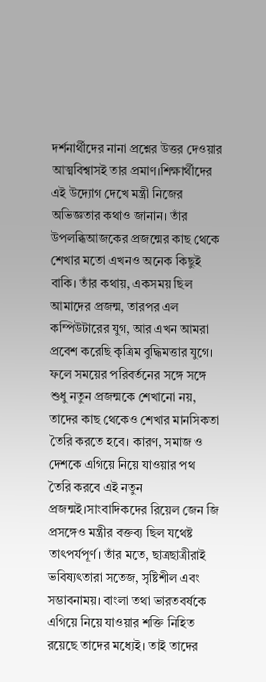দর্শনার্থীদের নানা প্রশ্নের উত্তর দেওয়ার আত্মবিশ্বাসই তার প্রমাণ।শিক্ষার্থীদের এই উদ্যোগ দেখে মন্ত্রী নিজের অভিজ্ঞতার কথাও জানান। তাঁর উপলব্ধিআজকের প্রজন্মের কাছ থেকে শেখার মতো এখনও অনেক কিছুই বাকি। তাঁর কথায়, একসময় ছিল আমাদের প্রজন্ম, তারপর এল কম্পিউটারের যুগ, আর এখন আমরা প্রবেশ করেছি কৃত্রিম বুদ্ধিমত্তার যুগে। ফলে সময়ের পরিবর্তনের সঙ্গে সঙ্গে শুধু নতুন প্রজন্মকে শেখানো নয়, তাদের কাছ থেকেও শেখার মানসিকতা তৈরি করতে হবে। কারণ, সমাজ ও দেশকে এগিয়ে নিয়ে যাওয়ার পথ তৈরি করবে এই নতুন প্রজন্মই।সাংবাদিকদের রিয়েল জেন জি প্রসঙ্গেও মন্ত্রীর বক্তব্য ছিল যথেষ্ট তাৎপর্যপূর্ণ। তাঁর মতে, ছাত্রছাত্রীরাই ভবিষ্যৎতারা সতেজ, সৃষ্টিশীল এবং সম্ভাবনাময়। বাংলা তথা ভারতবর্ষকে এগিয়ে নিয়ে যাওয়ার শক্তি নিহিত রয়েছে তাদের মধ্যেই। তাই তাদের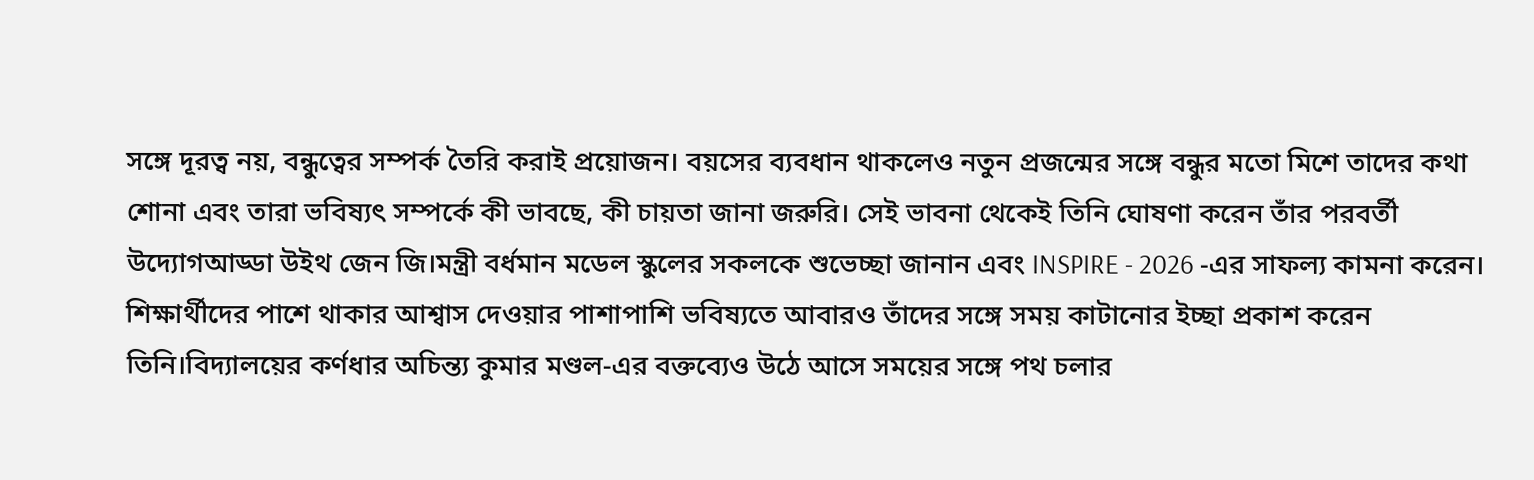সঙ্গে দূরত্ব নয়, বন্ধুত্বের সম্পর্ক তৈরি করাই প্রয়োজন। বয়সের ব্যবধান থাকলেও নতুন প্রজন্মের সঙ্গে বন্ধুর মতো মিশে তাদের কথা শোনা এবং তারা ভবিষ্যৎ সম্পর্কে কী ভাবছে, কী চায়তা জানা জরুরি। সেই ভাবনা থেকেই তিনি ঘোষণা করেন তাঁর পরবর্তী উদ্যোগআড্ডা উইথ জেন জি।মন্ত্রী বর্ধমান মডেল স্কুলের সকলকে শুভেচ্ছা জানান এবং INSPIRE - 2026 -এর সাফল্য কামনা করেন। শিক্ষার্থীদের পাশে থাকার আশ্বাস দেওয়ার পাশাপাশি ভবিষ্যতে আবারও তাঁদের সঙ্গে সময় কাটানোর ইচ্ছা প্রকাশ করেন তিনি।বিদ্যালয়ের কর্ণধার অচিন্ত্য কুমার মণ্ডল-এর বক্তব্যেও উঠে আসে সময়ের সঙ্গে পথ চলার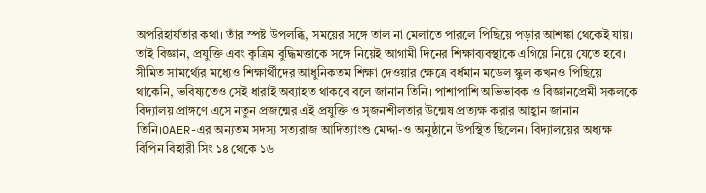অপরিহার্যতার কথা। তাঁর স্পষ্ট উপলব্ধি, সময়ের সঙ্গে তাল না মেলাতে পারলে পিছিয়ে পড়ার আশঙ্কা থেকেই যায়। তাই বিজ্ঞান, প্রযুক্তি এবং কৃত্রিম বুদ্ধিমত্তাকে সঙ্গে নিয়েই আগামী দিনের শিক্ষাব্যবস্থাকে এগিয়ে নিয়ে যেতে হবে। সীমিত সামর্থ্যের মধ্যেও শিক্ষার্থীদের আধুনিকতম শিক্ষা দেওয়ার ক্ষেত্রে বর্ধমান মডেল স্কুল কখনও পিছিয়ে থাকেনি, ভবিষ্যতেও সেই ধারাই অব্যাহত থাকবে বলে জানান তিনি। পাশাপাশি অভিভাবক ও বিজ্ঞানপ্রেমী সকলকে বিদ্যালয় প্রাঙ্গণে এসে নতুন প্রজন্মের এই প্রযুক্তি ও সৃজনশীলতার উন্মেষ প্রত্যক্ষ করার আহ্বান জানান তিনি।OAER-এর অন্যতম সদস্য সত্যরাজ আদিত্যাংশু মেদ্দা-ও অনুষ্ঠানে উপস্থিত ছিলেন। বিদ্যালয়ের অধ্যক্ষ বিপিন বিহারী সিং ১৪ থেকে ১৬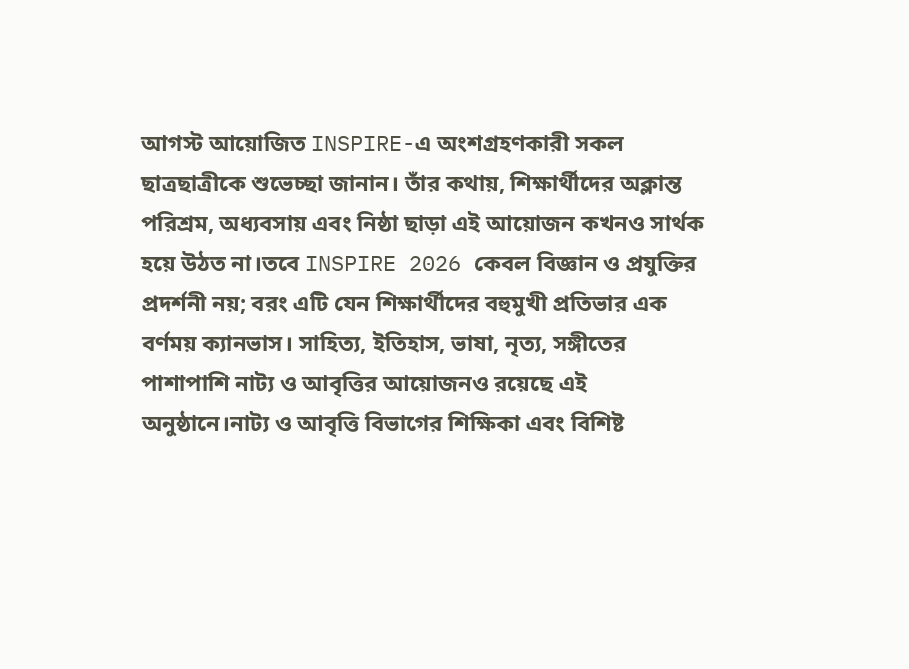আগস্ট আয়োজিত INSPIRE-এ অংশগ্রহণকারী সকল ছাত্রছাত্রীকে শুভেচ্ছা জানান। তাঁর কথায়, শিক্ষার্থীদের অক্লান্ত পরিশ্রম, অধ্যবসায় এবং নিষ্ঠা ছাড়া এই আয়োজন কখনও সার্থক হয়ে উঠত না।তবে INSPIRE 2026 কেবল বিজ্ঞান ও প্রযুক্তির প্রদর্শনী নয়; বরং এটি যেন শিক্ষার্থীদের বহুমুখী প্রতিভার এক বর্ণময় ক্যানভাস। সাহিত্য, ইতিহাস, ভাষা, নৃত্য, সঙ্গীতের পাশাপাশি নাট্য ও আবৃত্তির আয়োজনও রয়েছে এই অনুষ্ঠানে।নাট্য ও আবৃত্তি বিভাগের শিক্ষিকা এবং বিশিষ্ট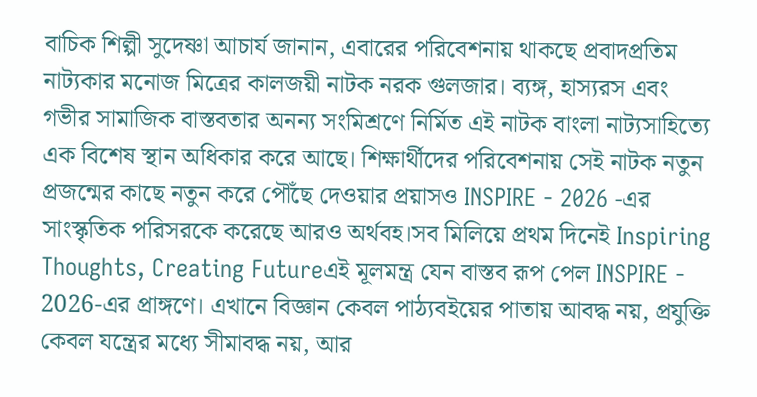বাচিক শিল্পী সুদেষ্ণা আচার্য জানান, এবারের পরিবেশনায় থাকছে প্রবাদপ্রতিম নাট্যকার মনোজ মিত্রের কালজয়ী নাটক নরক গুলজার। ব্যঙ্গ, হাস্যরস এবং গভীর সামাজিক বাস্তবতার অনন্য সংমিশ্রণে নির্মিত এই নাটক বাংলা নাট্যসাহিত্যে এক বিশেষ স্থান অধিকার করে আছে। শিক্ষার্থীদের পরিবেশনায় সেই নাটক নতুন প্রজন্মের কাছে নতুন করে পৌঁছে দেওয়ার প্রয়াসও INSPIRE - 2026 -এর সাংস্কৃতিক পরিসরকে করেছে আরও অর্থবহ।সব মিলিয়ে প্রথম দিনেই Inspiring Thoughts, Creating Futureএই মূলমন্ত্র যেন বাস্তব রূপ পেল INSPIRE - 2026-এর প্রাঙ্গণে। এখানে বিজ্ঞান কেবল পাঠ্যবইয়ের পাতায় আবদ্ধ নয়, প্রযুক্তি কেবল যন্ত্রের মধ্যে সীমাবদ্ধ নয়, আর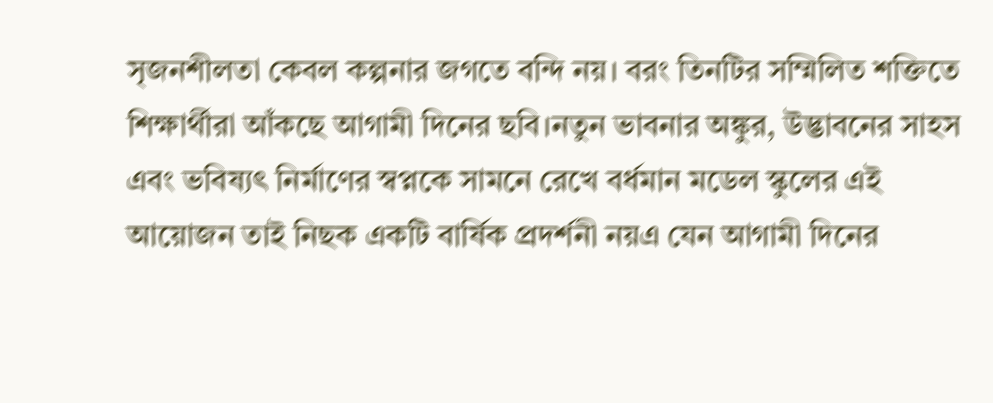সৃজনশীলতা কেবল কল্পনার জগতে বন্দি নয়। বরং তিনটির সম্মিলিত শক্তিতে শিক্ষার্থীরা আঁকছে আগামী দিনের ছবি।নতুন ভাবনার অঙ্কুর, উদ্ভাবনের সাহস এবং ভবিষ্যৎ নির্মাণের স্বপ্নকে সামনে রেখে বর্ধমান মডেল স্কুলের এই আয়োজন তাই নিছক একটি বার্ষিক প্রদর্শনী নয়এ যেন আগামী দিনের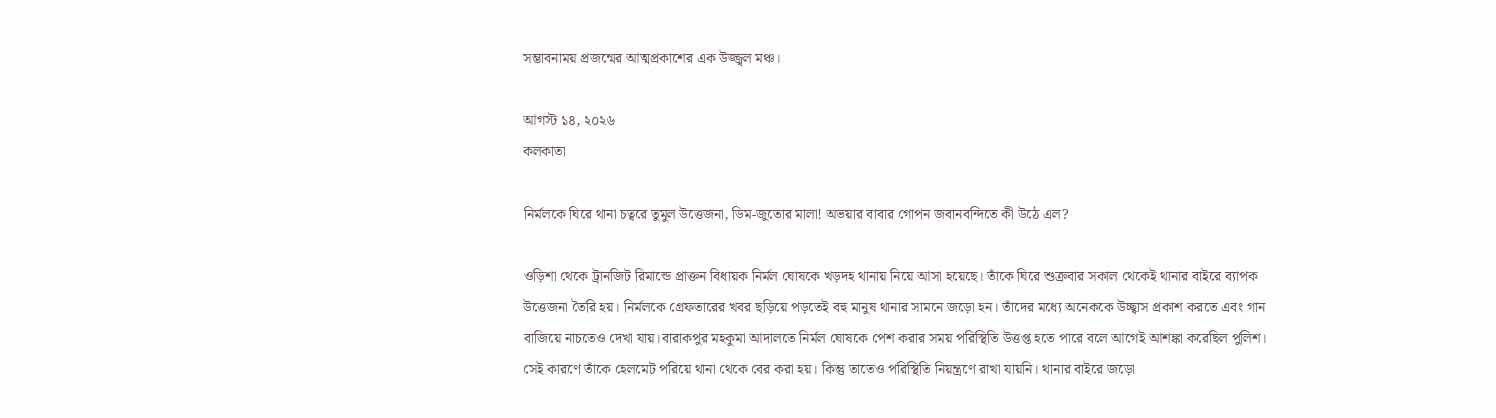সম্ভাবনাময় প্রজন্মের আত্মপ্রকাশের এক উজ্জ্বল মঞ্চ।

আগস্ট ১৪, ২০২৬
কলকাতা

নির্মলকে ঘিরে থানা চত্বরে তুমুল উত্তেজনা, ডিম-জুতোর মালা! অভয়ার বাবার গোপন জবানবন্দিতে কী উঠে এল?

ওড়িশা থেকে ট্রানজিট রিমান্ডে প্রাক্তন বিধায়ক নির্মল ঘোষকে খড়দহ থানায় নিয়ে আসা হয়েছে। তাঁকে ঘিরে শুক্রবার সকাল থেকেই থানার বাইরে ব্যাপক উত্তেজনা তৈরি হয়। নির্মলকে গ্রেফতারের খবর ছড়িয়ে পড়তেই বহু মানুষ থানার সামনে জড়ো হন। তাঁদের মধ্যে অনেককে উচ্ছ্বাস প্রকাশ করতে এবং গান বাজিয়ে নাচতেও দেখা যায়।বারাকপুর মহকুমা আদালতে নির্মল ঘোষকে পেশ করার সময় পরিস্থিতি উত্তপ্ত হতে পারে বলে আগেই আশঙ্কা করেছিল পুলিশ। সেই কারণে তাঁকে হেলমেট পরিয়ে থানা থেকে বের করা হয়। কিন্তু তাতেও পরিস্থিতি নিয়ন্ত্রণে রাখা যায়নি। থানার বাইরে জড়ো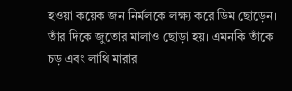হওয়া কয়েক জন নির্মলকে লক্ষ্য করে ডিম ছোড়েন। তাঁর দিকে জুতোর মালাও ছোড়া হয়। এমনকি তাঁকে চড় এবং লাথি মারার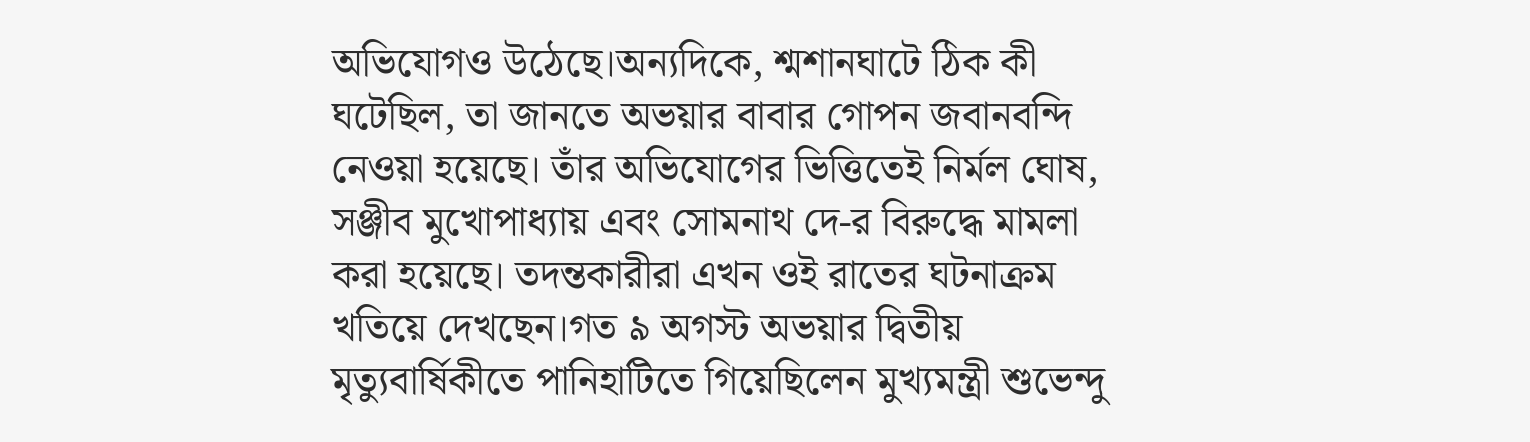অভিযোগও উঠেছে।অন্যদিকে, শ্মশানঘাটে ঠিক কী ঘটেছিল, তা জানতে অভয়ার বাবার গোপন জবানবন্দি নেওয়া হয়েছে। তাঁর অভিযোগের ভিত্তিতেই নির্মল ঘোষ, সঞ্জীব মুখোপাধ্যায় এবং সোমনাথ দে-র বিরুদ্ধে মামলা করা হয়েছে। তদন্তকারীরা এখন ওই রাতের ঘটনাক্রম খতিয়ে দেখছেন।গত ৯ অগস্ট অভয়ার দ্বিতীয় মৃত্যুবার্ষিকীতে পানিহাটিতে গিয়েছিলেন মুখ্যমন্ত্রী শুভেন্দু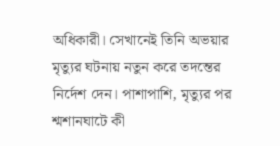অধিকারী। সেখানেই তিনি অভয়ার মৃত্যুর ঘটনায় নতুন করে তদন্তের নির্দেশ দেন। পাশাপাশি, মৃত্যুর পর শ্মশানঘাটে কী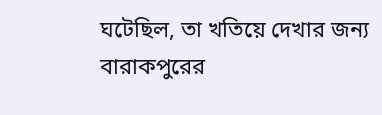ঘটেছিল, তা খতিয়ে দেখার জন্য বারাকপুরের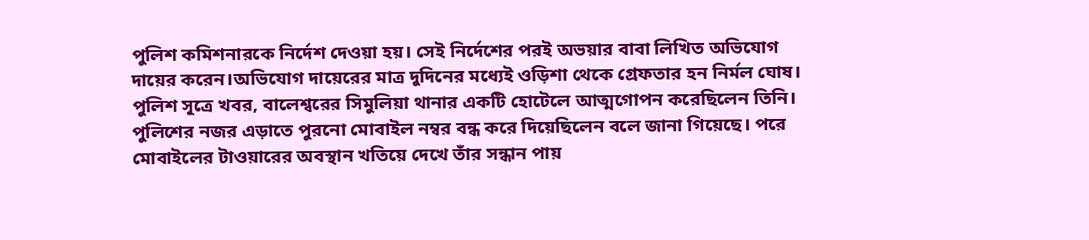পুলিশ কমিশনারকে নির্দেশ দেওয়া হয়। সেই নির্দেশের পরই অভয়ার বাবা লিখিত অভিযোগ দায়ের করেন।অভিযোগ দায়েরের মাত্র দুদিনের মধ্যেই ওড়িশা থেকে গ্রেফতার হন নির্মল ঘোষ। পুলিশ সূত্রে খবর, বালেশ্বরের সিমুলিয়া থানার একটি হোটেলে আত্মগোপন করেছিলেন তিনি। পুলিশের নজর এড়াতে পুরনো মোবাইল নম্বর বন্ধ করে দিয়েছিলেন বলে জানা গিয়েছে। পরে মোবাইলের টাওয়ারের অবস্থান খতিয়ে দেখে তাঁর সন্ধান পায়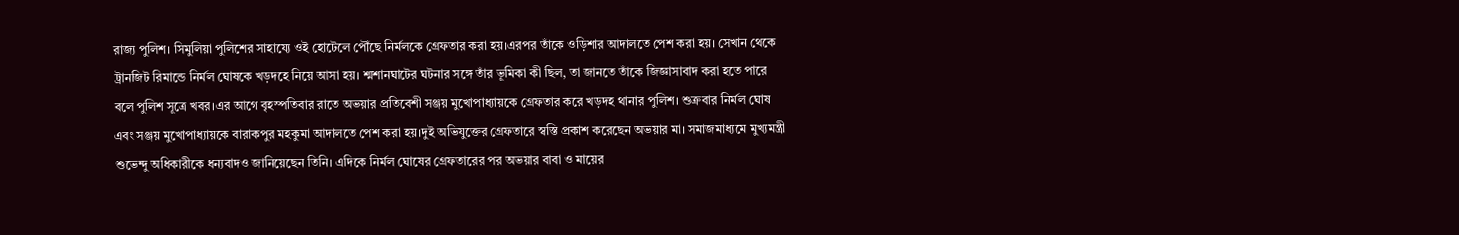রাজ্য পুলিশ। সিমুলিয়া পুলিশের সাহায্যে ওই হোটেলে পৌঁছে নির্মলকে গ্রেফতার করা হয়।এরপর তাঁকে ওড়িশার আদালতে পেশ করা হয়। সেখান থেকে ট্রানজিট রিমান্ডে নির্মল ঘোষকে খড়দহে নিয়ে আসা হয়। শ্মশানঘাটের ঘটনার সঙ্গে তাঁর ভূমিকা কী ছিল, তা জানতে তাঁকে জিজ্ঞাসাবাদ করা হতে পারে বলে পুলিশ সূত্রে খবর।এর আগে বৃহস্পতিবার রাতে অভয়ার প্রতিবেশী সঞ্জয় মুখোপাধ্যায়কে গ্রেফতার করে খড়দহ থানার পুলিশ। শুক্রবার নির্মল ঘোষ এবং সঞ্জয় মুখোপাধ্যায়কে বারাকপুর মহকুমা আদালতে পেশ করা হয়।দুই অভিযুক্তের গ্রেফতারে স্বস্তি প্রকাশ করেছেন অভয়ার মা। সমাজমাধ্যমে মুখ্যমন্ত্রী শুভেন্দু অধিকারীকে ধন্যবাদও জানিয়েছেন তিনি। এদিকে নির্মল ঘোষের গ্রেফতারের পর অভয়ার বাবা ও মায়ের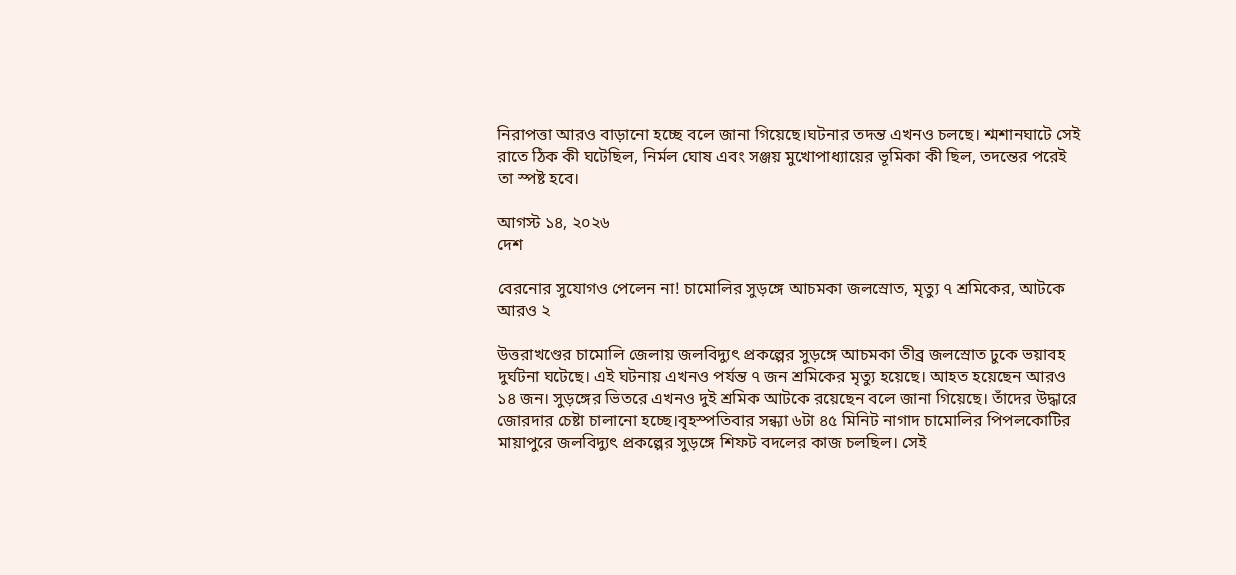নিরাপত্তা আরও বাড়ানো হচ্ছে বলে জানা গিয়েছে।ঘটনার তদন্ত এখনও চলছে। শ্মশানঘাটে সেই রাতে ঠিক কী ঘটেছিল, নির্মল ঘোষ এবং সঞ্জয় মুখোপাধ্যায়ের ভূমিকা কী ছিল, তদন্তের পরেই তা স্পষ্ট হবে।

আগস্ট ১৪, ২০২৬
দেশ

বেরনোর সুযোগও পেলেন না! চামোলির সুড়ঙ্গে আচমকা জলস্রোত, মৃত্যু ৭ শ্রমিকের, আটকে আরও ২

উত্তরাখণ্ডের চামোলি জেলায় জলবিদ্যুৎ প্রকল্পের সুড়ঙ্গে আচমকা তীব্র জলস্রোত ঢুকে ভয়াবহ দুর্ঘটনা ঘটেছে। এই ঘটনায় এখনও পর্যন্ত ৭ জন শ্রমিকের মৃত্যু হয়েছে। আহত হয়েছেন আরও ১৪ জন। সুড়ঙ্গের ভিতরে এখনও দুই শ্রমিক আটকে রয়েছেন বলে জানা গিয়েছে। তাঁদের উদ্ধারে জোরদার চেষ্টা চালানো হচ্ছে।বৃহস্পতিবার সন্ধ্যা ৬টা ৪৫ মিনিট নাগাদ চামোলির পিপলকোটির মায়াপুরে জলবিদ্যুৎ প্রকল্পের সুড়ঙ্গে শিফট বদলের কাজ চলছিল। সেই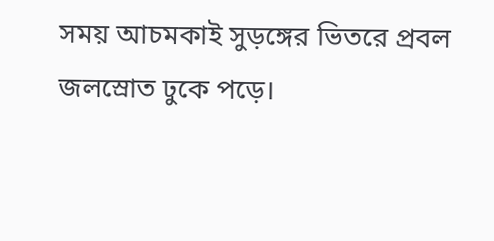সময় আচমকাই সুড়ঙ্গের ভিতরে প্রবল জলস্রোত ঢুকে পড়ে।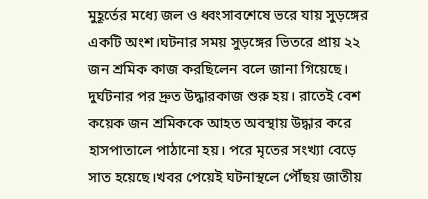মুহূর্তের মধ্যে জল ও ধ্বংসাবশেষে ভরে যায় সুড়ঙ্গের একটি অংশ।ঘটনার সময় সুড়ঙ্গের ভিতরে প্রায় ২২ জন শ্রমিক কাজ করছিলেন বলে জানা গিয়েছে। দুর্ঘটনার পর দ্রুত উদ্ধারকাজ শুরু হয়। রাতেই বেশ কয়েক জন শ্রমিককে আহত অবস্থায় উদ্ধার করে হাসপাতালে পাঠানো হয়। পরে মৃতের সংখ্যা বেড়ে সাত হয়েছে।খবর পেয়েই ঘটনাস্থলে পৌঁছয় জাতীয়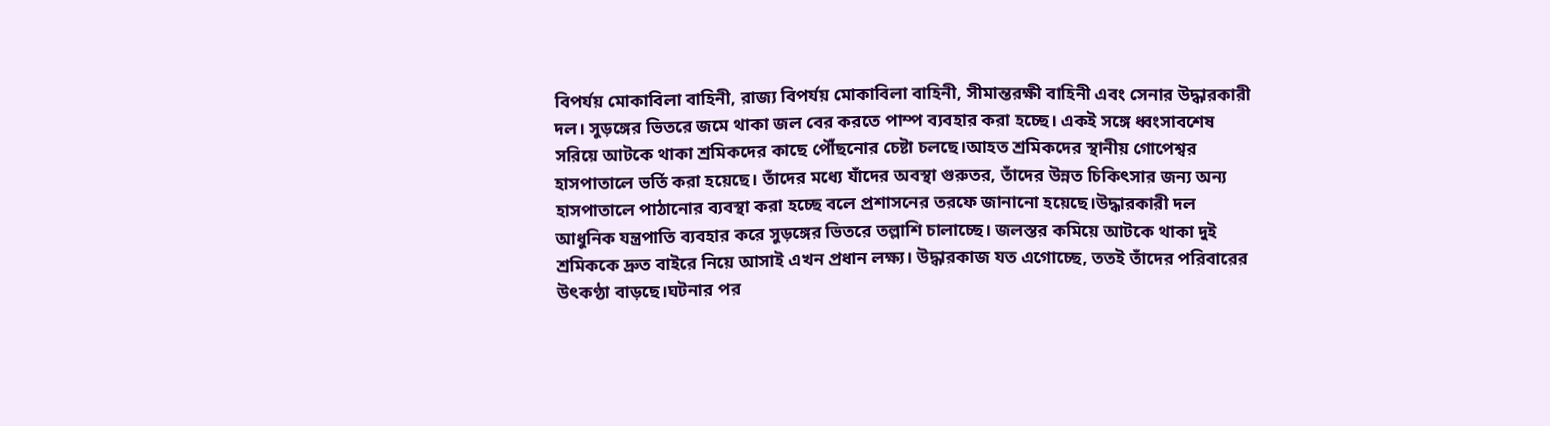বিপর্যয় মোকাবিলা বাহিনী, রাজ্য বিপর্যয় মোকাবিলা বাহিনী, সীমান্তরক্ষী বাহিনী এবং সেনার উদ্ধারকারী দল। সুড়ঙ্গের ভিতরে জমে থাকা জল বের করতে পাম্প ব্যবহার করা হচ্ছে। একই সঙ্গে ধ্বংসাবশেষ সরিয়ে আটকে থাকা শ্রমিকদের কাছে পৌঁছনোর চেষ্টা চলছে।আহত শ্রমিকদের স্থানীয় গোপেশ্বর হাসপাতালে ভর্তি করা হয়েছে। তাঁদের মধ্যে যাঁদের অবস্থা গুরুতর, তাঁদের উন্নত চিকিৎসার জন্য অন্য হাসপাতালে পাঠানোর ব্যবস্থা করা হচ্ছে বলে প্রশাসনের তরফে জানানো হয়েছে।উদ্ধারকারী দল আধুনিক যন্ত্রপাতি ব্যবহার করে সুড়ঙ্গের ভিতরে তল্লাশি চালাচ্ছে। জলস্তর কমিয়ে আটকে থাকা দুই শ্রমিককে দ্রুত বাইরে নিয়ে আসাই এখন প্রধান লক্ষ্য। উদ্ধারকাজ যত এগোচ্ছে, ততই তাঁদের পরিবারের উৎকণ্ঠা বাড়ছে।ঘটনার পর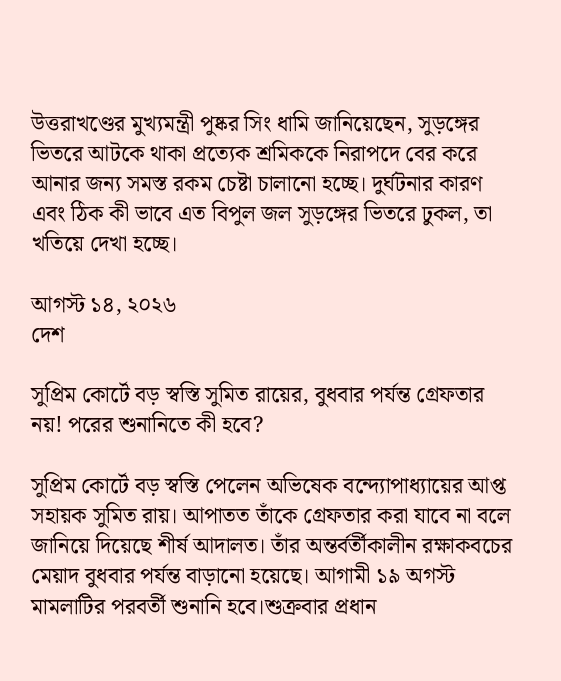উত্তরাখণ্ডের মুখ্যমন্ত্রী পুষ্কর সিং ধামি জানিয়েছেন, সুড়ঙ্গের ভিতরে আটকে থাকা প্রত্যেক শ্রমিককে নিরাপদে বের করে আনার জন্য সমস্ত রকম চেষ্টা চালানো হচ্ছে। দুর্ঘটনার কারণ এবং ঠিক কী ভাবে এত বিপুল জল সুড়ঙ্গের ভিতরে ঢুকল, তা খতিয়ে দেখা হচ্ছে।

আগস্ট ১৪, ২০২৬
দেশ

সুপ্রিম কোর্টে বড় স্বস্তি সুমিত রায়ের, বুধবার পর্যন্ত গ্রেফতার নয়! পরের শুনানিতে কী হবে?

সুপ্রিম কোর্টে বড় স্বস্তি পেলেন অভিষেক বন্দ্যোপাধ্যায়ের আপ্ত সহায়ক সুমিত রায়। আপাতত তাঁকে গ্রেফতার করা যাবে না বলে জানিয়ে দিয়েছে শীর্ষ আদালত। তাঁর অন্তর্বর্তীকালীন রক্ষাকবচের মেয়াদ বুধবার পর্যন্ত বাড়ানো হয়েছে। আগামী ১৯ অগস্ট মামলাটির পরবর্তী শুনানি হবে।শুক্রবার প্রধান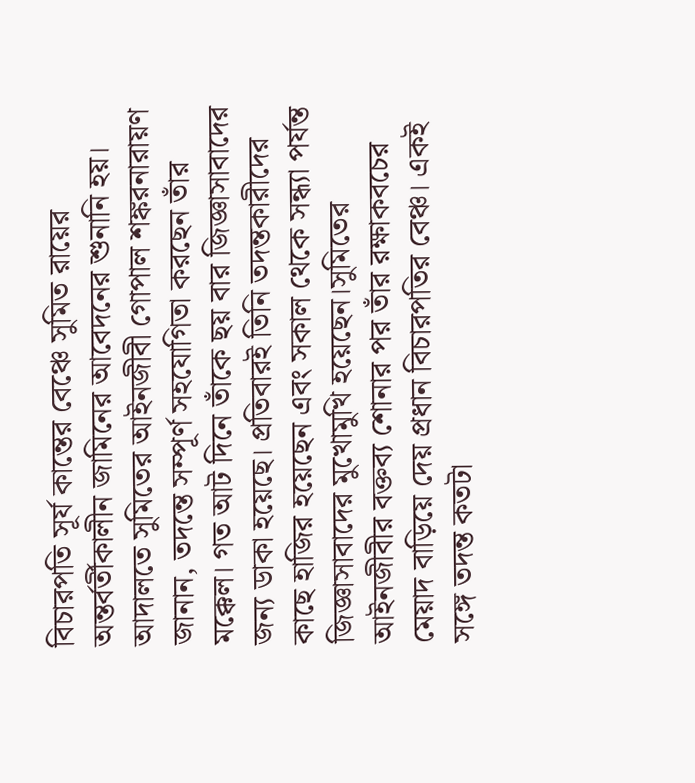বিচারপতি সূর্য কান্তের বেঞ্চে সুমিত রায়ের অন্তর্বর্তীকালীন জামিনের আবেদনের শুনানি হয়। আদালতে সুমিতের আইনজীবী গোপাল শঙ্করনারায়ণ জানান, তদন্তে সম্পূর্ণ সহযোগিতা করছেন তাঁর মক্কেল। গত আট দিনে তাঁকে ছয় বার জিজ্ঞাসাবাদের জন্য ডাকা হয়েছে। প্রতিবারই তিনি তদন্তকারীদের কাছে হাজির হয়েছেন এবং সকাল থেকে সন্ধ্যা পর্যন্ত জিজ্ঞাসাবাদের মুখোমুখি হয়েছেন।সুমিতের আইনজীবীর বক্তব্য শোনার পর তাঁর রক্ষাকবচের মেয়াদ বাড়িয়ে দেয় প্রধান বিচারপতির বেঞ্চ। একই সঙ্গে তদন্ত কতটা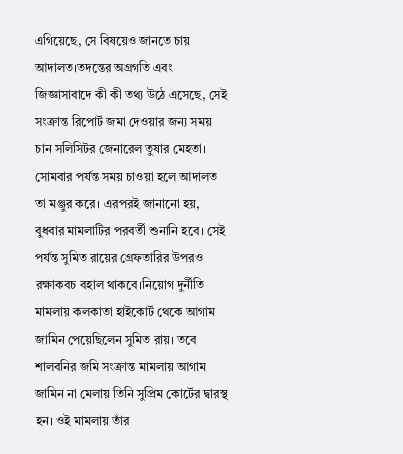এগিয়েছে, সে বিষয়েও জানতে চায় আদালত।তদন্তের অগ্রগতি এবং জিজ্ঞাসাবাদে কী কী তথ্য উঠে এসেছে, সেই সংক্রান্ত রিপোর্ট জমা দেওয়ার জন্য সময় চান সলিসিটর জেনারেল তুষার মেহতা। সোমবার পর্যন্ত সময় চাওয়া হলে আদালত তা মঞ্জুর করে। এরপরই জানানো হয়, বুধবার মামলাটির পরবর্তী শুনানি হবে। সেই পর্যন্ত সুমিত রায়ের গ্রেফতারির উপরও রক্ষাকবচ বহাল থাকবে।নিয়োগ দুর্নীতি মামলায় কলকাতা হাইকোর্ট থেকে আগাম জামিন পেয়েছিলেন সুমিত রায়। তবে শালবনির জমি সংক্রান্ত মামলায় আগাম জামিন না মেলায় তিনি সুপ্রিম কোর্টের দ্বারস্থ হন। ওই মামলায় তাঁর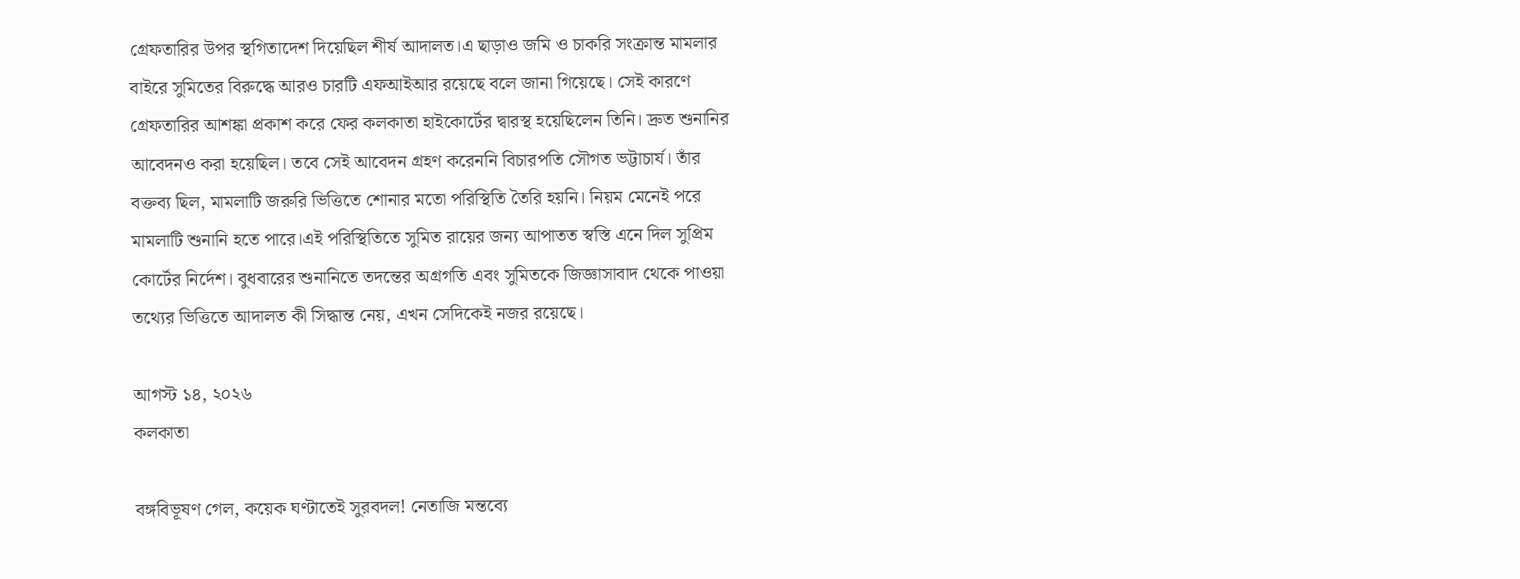গ্রেফতারির উপর স্থগিতাদেশ দিয়েছিল শীর্ষ আদালত।এ ছাড়াও জমি ও চাকরি সংক্রান্ত মামলার বাইরে সুমিতের বিরুদ্ধে আরও চারটি এফআইআর রয়েছে বলে জানা গিয়েছে। সেই কারণে গ্রেফতারির আশঙ্কা প্রকাশ করে ফের কলকাতা হাইকোর্টের দ্বারস্থ হয়েছিলেন তিনি। দ্রুত শুনানির আবেদনও করা হয়েছিল। তবে সেই আবেদন গ্রহণ করেননি বিচারপতি সৌগত ভট্টাচার্য। তাঁর বক্তব্য ছিল, মামলাটি জরুরি ভিত্তিতে শোনার মতো পরিস্থিতি তৈরি হয়নি। নিয়ম মেনেই পরে মামলাটি শুনানি হতে পারে।এই পরিস্থিতিতে সুমিত রায়ের জন্য আপাতত স্বস্তি এনে দিল সুপ্রিম কোর্টের নির্দেশ। বুধবারের শুনানিতে তদন্তের অগ্রগতি এবং সুমিতকে জিজ্ঞাসাবাদ থেকে পাওয়া তথ্যের ভিত্তিতে আদালত কী সিদ্ধান্ত নেয়, এখন সেদিকেই নজর রয়েছে।

আগস্ট ১৪, ২০২৬
কলকাতা

বঙ্গবিভূষণ গেল, কয়েক ঘণ্টাতেই সুরবদল! নেতাজি মন্তব্যে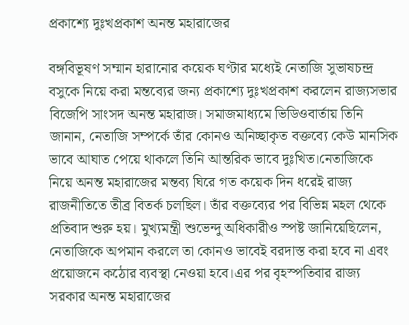প্রকাশ্যে দুঃখপ্রকাশ অনন্ত মহারাজের

বঙ্গবিভূষণ সম্মান হারানোর কয়েক ঘণ্টার মধ্যেই নেতাজি সুভাষচন্দ্র বসুকে নিয়ে করা মন্তব্যের জন্য প্রকাশ্যে দুঃখপ্রকাশ করলেন রাজ্যসভার বিজেপি সাংসদ অনন্ত মহারাজ। সমাজমাধ্যমে ভিডিওবার্তায় তিনি জানান, নেতাজি সম্পর্কে তাঁর কোনও অনিচ্ছাকৃত বক্তব্যে কেউ মানসিক ভাবে আঘাত পেয়ে থাকলে তিনি আন্তরিক ভাবে দুঃখিত।নেতাজিকে নিয়ে অনন্ত মহারাজের মন্তব্য ঘিরে গত কয়েক দিন ধরেই রাজ্য রাজনীতিতে তীব্র বিতর্ক চলছিল। তাঁর বক্তব্যের পর বিভিন্ন মহল থেকে প্রতিবাদ শুরু হয়। মুখ্যমন্ত্রী শুভেন্দু অধিকারীও স্পষ্ট জানিয়েছিলেন, নেতাজিকে অপমান করলে তা কোনও ভাবেই বরদাস্ত করা হবে না এবং প্রয়োজনে কঠোর ব্যবস্থা নেওয়া হবে।এর পর বৃহস্পতিবার রাজ্য সরকার অনন্ত মহারাজের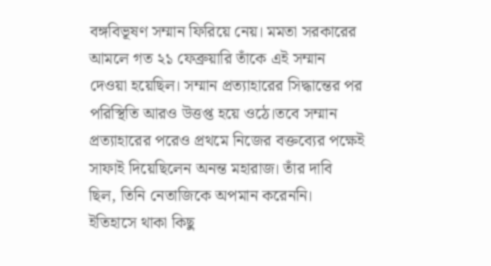বঙ্গবিভূষণ সম্মান ফিরিয়ে নেয়। মমতা সরকারের আমলে গত ২১ ফেব্রুয়ারি তাঁকে এই সম্মান দেওয়া হয়েছিল। সম্মান প্রত্যাহারের সিদ্ধান্তের পর পরিস্থিতি আরও উত্তপ্ত হয়ে ওঠে।তবে সম্মান প্রত্যাহারের পরেও প্রথমে নিজের বক্তব্যের পক্ষেই সাফাই দিয়েছিলেন অনন্ত মহারাজ। তাঁর দাবি ছিল, তিনি নেতাজিকে অপমান করেননি। ইতিহাসে থাকা কিছু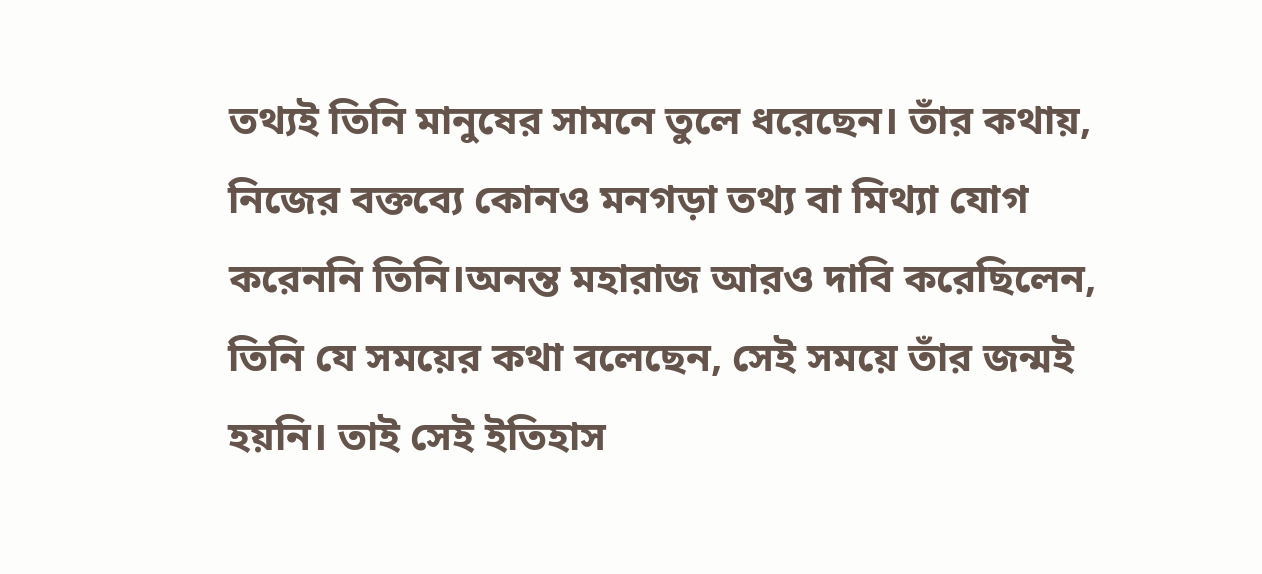তথ্যই তিনি মানুষের সামনে তুলে ধরেছেন। তাঁর কথায়, নিজের বক্তব্যে কোনও মনগড়া তথ্য বা মিথ্যা যোগ করেননি তিনি।অনন্ত মহারাজ আরও দাবি করেছিলেন, তিনি যে সময়ের কথা বলেছেন, সেই সময়ে তাঁর জন্মই হয়নি। তাই সেই ইতিহাস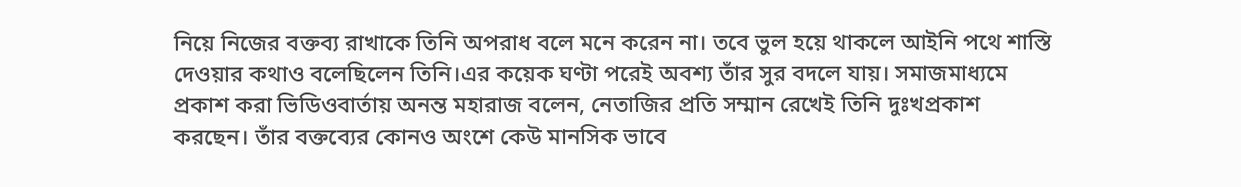নিয়ে নিজের বক্তব্য রাখাকে তিনি অপরাধ বলে মনে করেন না। তবে ভুল হয়ে থাকলে আইনি পথে শাস্তি দেওয়ার কথাও বলেছিলেন তিনি।এর কয়েক ঘণ্টা পরেই অবশ্য তাঁর সুর বদলে যায়। সমাজমাধ্যমে প্রকাশ করা ভিডিওবার্তায় অনন্ত মহারাজ বলেন, নেতাজির প্রতি সম্মান রেখেই তিনি দুঃখপ্রকাশ করছেন। তাঁর বক্তব্যের কোনও অংশে কেউ মানসিক ভাবে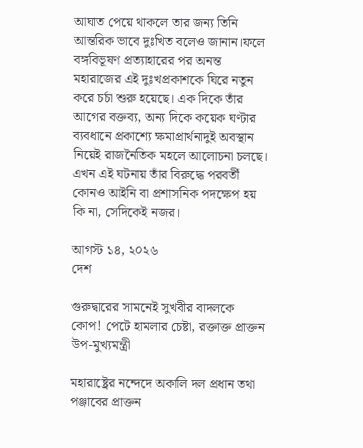আঘাত পেয়ে থাকলে তার জন্য তিনি আন্তরিক ভাবে দুঃখিত বলেও জানান।ফলে বঙ্গবিভূষণ প্রত্যাহারের পর অনন্ত মহারাজের এই দুঃখপ্রকাশকে ঘিরে নতুন করে চর্চা শুরু হয়েছে। এক দিকে তাঁর আগের বক্তব্য, অন্য দিকে কয়েক ঘণ্টার ব্যবধানে প্রকাশ্যে ক্ষমাপ্রার্থনাদুই অবস্থান নিয়েই রাজনৈতিক মহলে আলোচনা চলছে। এখন এই ঘটনায় তাঁর বিরুদ্ধে পরবর্তী কোনও আইনি বা প্রশাসনিক পদক্ষেপ হয় কি না, সেদিকেই নজর।

আগস্ট ১৪, ২০২৬
দেশ

গুরুদ্বারের সামনেই সুখবীর বাদলকে কোপ! পেটে হামলার চেষ্টা, রক্তাক্ত প্রাক্তন উপ-মুখ্যমন্ত্রী

মহারাষ্ট্রের নন্দেদে অকালি দল প্রধান তথা পঞ্জাবের প্রাক্তন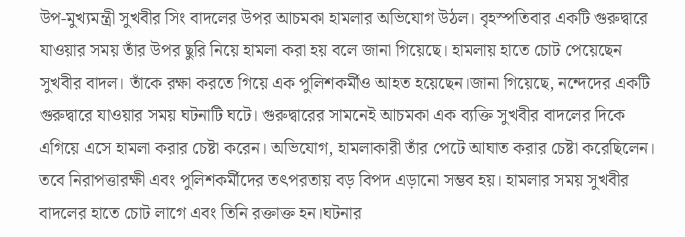উপ-মুখ্যমন্ত্রী সুখবীর সিং বাদলের উপর আচমকা হামলার অভিযোগ উঠল। বৃহস্পতিবার একটি গুরুদ্বারে যাওয়ার সময় তাঁর উপর ছুরি নিয়ে হামলা করা হয় বলে জানা গিয়েছে। হামলায় হাতে চোট পেয়েছেন সুখবীর বাদল। তাঁকে রক্ষা করতে গিয়ে এক পুলিশকর্মীও আহত হয়েছেন।জানা গিয়েছে, নন্দেদের একটি গুরুদ্বারে যাওয়ার সময় ঘটনাটি ঘটে। গুরুদ্বারের সামনেই আচমকা এক ব্যক্তি সুখবীর বাদলের দিকে এগিয়ে এসে হামলা করার চেষ্টা করেন। অভিযোগ, হামলাকারী তাঁর পেটে আঘাত করার চেষ্টা করেছিলেন। তবে নিরাপত্তারক্ষী এবং পুলিশকর্মীদের তৎপরতায় বড় বিপদ এড়ানো সম্ভব হয়। হামলার সময় সুখবীর বাদলের হাতে চোট লাগে এবং তিনি রক্তাক্ত হন।ঘটনার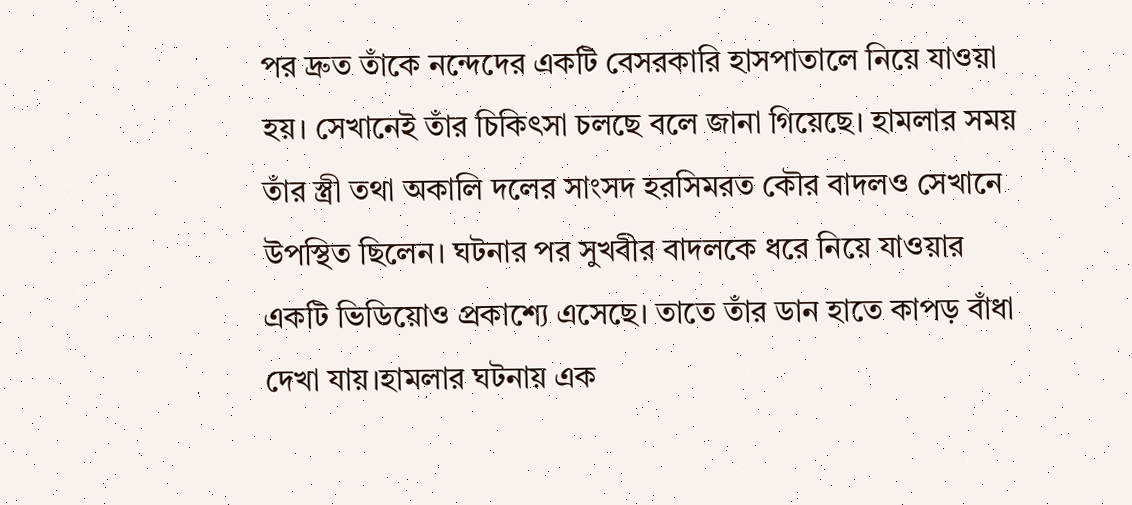পর দ্রুত তাঁকে নন্দেদের একটি বেসরকারি হাসপাতালে নিয়ে যাওয়া হয়। সেখানেই তাঁর চিকিৎসা চলছে বলে জানা গিয়েছে। হামলার সময় তাঁর স্ত্রী তথা অকালি দলের সাংসদ হরসিমরত কৌর বাদলও সেখানে উপস্থিত ছিলেন। ঘটনার পর সুখবীর বাদলকে ধরে নিয়ে যাওয়ার একটি ভিডিয়োও প্রকাশ্যে এসেছে। তাতে তাঁর ডান হাতে কাপড় বাঁধা দেখা যায়।হামলার ঘটনায় এক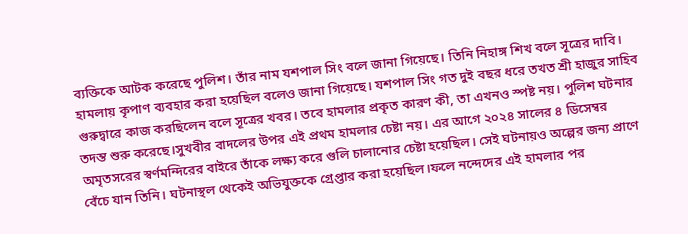ব্যক্তিকে আটক করেছে পুলিশ। তাঁর নাম যশপাল সিং বলে জানা গিয়েছে। তিনি নিহাঙ্গ শিখ বলে সূত্রের দাবি। হামলায় কৃপাণ ব্যবহার করা হয়েছিল বলেও জানা গিয়েছে। যশপাল সিং গত দুই বছর ধরে তখত শ্রী হাজুর সাহিব গুরুদ্বারে কাজ করছিলেন বলে সূত্রের খবর। তবে হামলার প্রকৃত কারণ কী, তা এখনও স্পষ্ট নয়। পুলিশ ঘটনার তদন্ত শুরু করেছে।সুখবীর বাদলের উপর এই প্রথম হামলার চেষ্টা নয়। এর আগে ২০২৪ সালের ৪ ডিসেম্বর অমৃতসরের স্বর্ণমন্দিরের বাইরে তাঁকে লক্ষ্য করে গুলি চালানোর চেষ্টা হয়েছিল। সেই ঘটনায়ও অল্পের জন্য প্রাণে বেঁচে যান তিনি। ঘটনাস্থল থেকেই অভিযুক্তকে গ্রেপ্তার করা হয়েছিল।ফলে নন্দেদের এই হামলার পর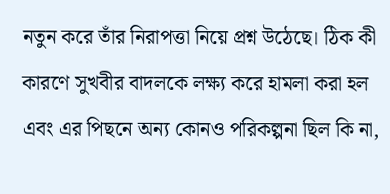নতুন করে তাঁর নিরাপত্তা নিয়ে প্রশ্ন উঠেছে। ঠিক কী কারণে সুখবীর বাদলকে লক্ষ্য করে হামলা করা হল এবং এর পিছনে অন্য কোনও পরিকল্পনা ছিল কি না,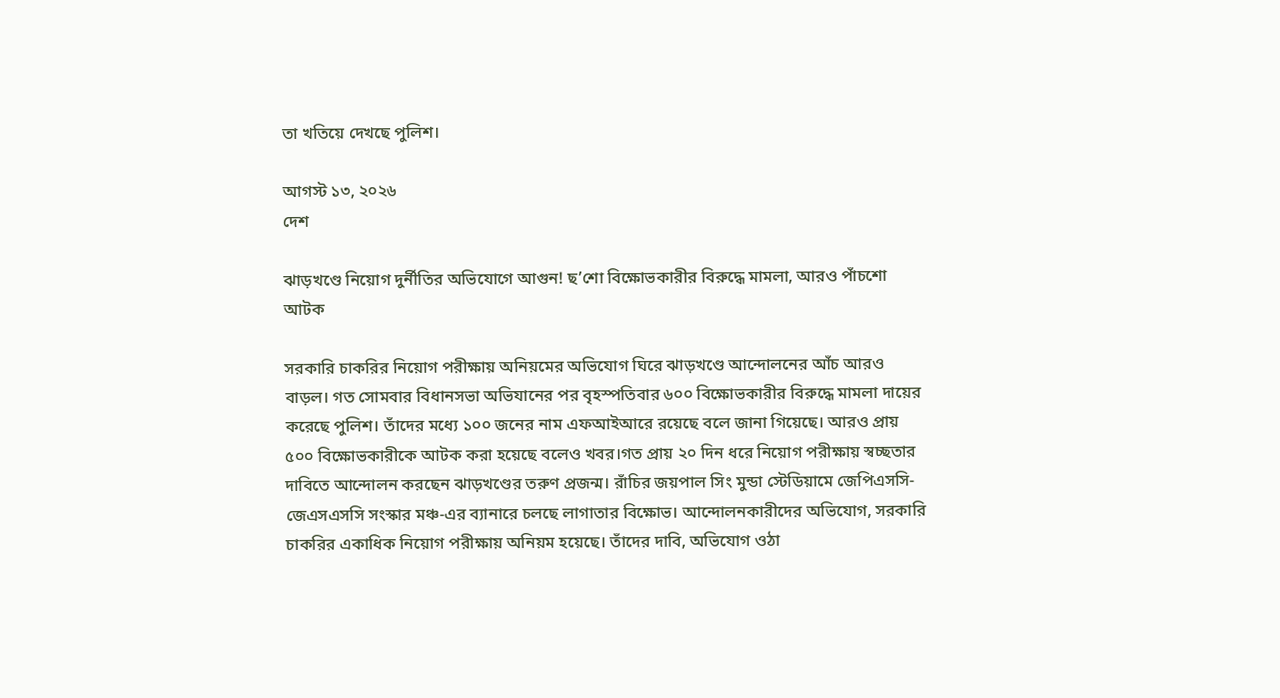তা খতিয়ে দেখছে পুলিশ।

আগস্ট ১৩, ২০২৬
দেশ

ঝাড়খণ্ডে নিয়োগ দুর্নীতির অভিযোগে আগুন! ছ’শো বিক্ষোভকারীর বিরুদ্ধে মামলা, আরও পাঁচশো আটক

সরকারি চাকরির নিয়োগ পরীক্ষায় অনিয়মের অভিযোগ ঘিরে ঝাড়খণ্ডে আন্দোলনের আঁচ আরও বাড়ল। গত সোমবার বিধানসভা অভিযানের পর বৃহস্পতিবার ৬০০ বিক্ষোভকারীর বিরুদ্ধে মামলা দায়ের করেছে পুলিশ। তাঁদের মধ্যে ১০০ জনের নাম এফআইআরে রয়েছে বলে জানা গিয়েছে। আরও প্রায় ৫০০ বিক্ষোভকারীকে আটক করা হয়েছে বলেও খবর।গত প্রায় ২০ দিন ধরে নিয়োগ পরীক্ষায় স্বচ্ছতার দাবিতে আন্দোলন করছেন ঝাড়খণ্ডের তরুণ প্রজন্ম। রাঁচির জয়পাল সিং মুন্ডা স্টেডিয়ামে জেপিএসসি-জেএসএসসি সংস্কার মঞ্চ-এর ব্যানারে চলছে লাগাতার বিক্ষোভ। আন্দোলনকারীদের অভিযোগ, সরকারি চাকরির একাধিক নিয়োগ পরীক্ষায় অনিয়ম হয়েছে। তাঁদের দাবি, অভিযোগ ওঠা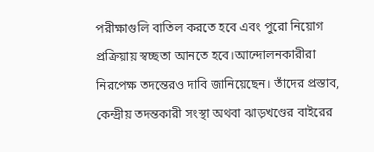পরীক্ষাগুলি বাতিল করতে হবে এবং পুরো নিয়োগ প্রক্রিয়ায় স্বচ্ছতা আনতে হবে।আন্দোলনকারীরা নিরপেক্ষ তদন্তেরও দাবি জানিয়েছেন। তাঁদের প্রস্তাব, কেন্দ্রীয় তদন্তকারী সংস্থা অথবা ঝাড়খণ্ডের বাইরের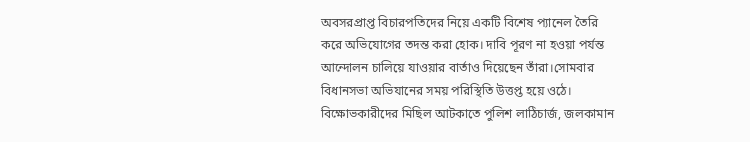অবসরপ্রাপ্ত বিচারপতিদের নিয়ে একটি বিশেষ প্যানেল তৈরি করে অভিযোগের তদন্ত করা হোক। দাবি পূরণ না হওয়া পর্যন্ত আন্দোলন চালিয়ে যাওয়ার বার্তাও দিয়েছেন তাঁরা।সোমবার বিধানসভা অভিযানের সময় পরিস্থিতি উত্তপ্ত হয়ে ওঠে। বিক্ষোভকারীদের মিছিল আটকাতে পুলিশ লাঠিচার্জ, জলকামান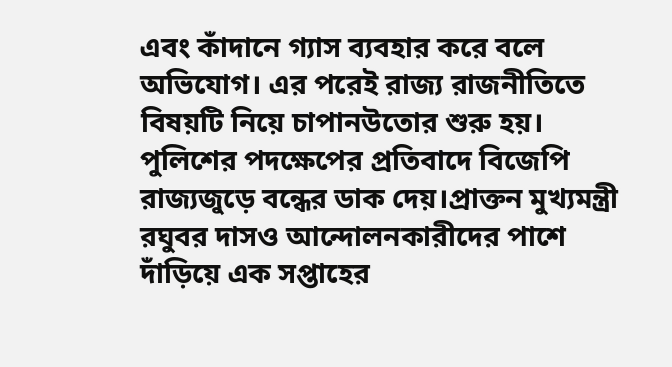এবং কাঁদানে গ্যাস ব্যবহার করে বলে অভিযোগ। এর পরেই রাজ্য রাজনীতিতে বিষয়টি নিয়ে চাপানউতোর শুরু হয়। পুলিশের পদক্ষেপের প্রতিবাদে বিজেপি রাজ্যজুড়ে বন্ধের ডাক দেয়।প্রাক্তন মুখ্যমন্ত্রী রঘুবর দাসও আন্দোলনকারীদের পাশে দাঁড়িয়ে এক সপ্তাহের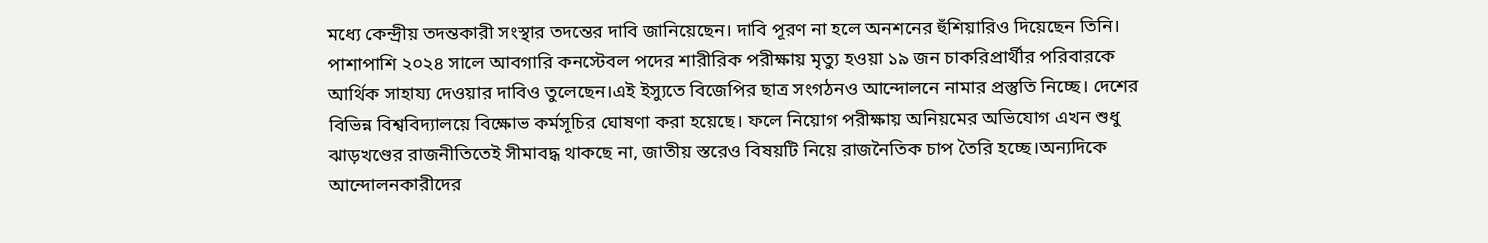মধ্যে কেন্দ্রীয় তদন্তকারী সংস্থার তদন্তের দাবি জানিয়েছেন। দাবি পূরণ না হলে অনশনের হুঁশিয়ারিও দিয়েছেন তিনি। পাশাপাশি ২০২৪ সালে আবগারি কনস্টেবল পদের শারীরিক পরীক্ষায় মৃত্যু হওয়া ১৯ জন চাকরিপ্রার্থীর পরিবারকে আর্থিক সাহায্য দেওয়ার দাবিও তুলেছেন।এই ইস্যুতে বিজেপির ছাত্র সংগঠনও আন্দোলনে নামার প্রস্তুতি নিচ্ছে। দেশের বিভিন্ন বিশ্ববিদ্যালয়ে বিক্ষোভ কর্মসূচির ঘোষণা করা হয়েছে। ফলে নিয়োগ পরীক্ষায় অনিয়মের অভিযোগ এখন শুধু ঝাড়খণ্ডের রাজনীতিতেই সীমাবদ্ধ থাকছে না, জাতীয় স্তরেও বিষয়টি নিয়ে রাজনৈতিক চাপ তৈরি হচ্ছে।অন্যদিকে আন্দোলনকারীদের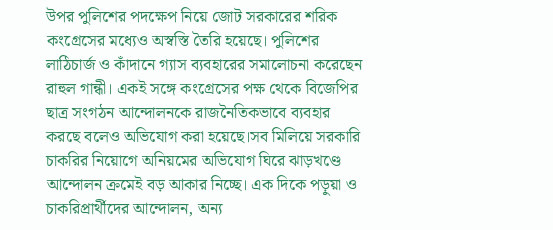উপর পুলিশের পদক্ষেপ নিয়ে জোট সরকারের শরিক কংগ্রেসের মধ্যেও অস্বস্তি তৈরি হয়েছে। পুলিশের লাঠিচার্জ ও কাঁদানে গ্যাস ব্যবহারের সমালোচনা করেছেন রাহুল গান্ধী। একই সঙ্গে কংগ্রেসের পক্ষ থেকে বিজেপির ছাত্র সংগঠন আন্দোলনকে রাজনৈতিকভাবে ব্যবহার করছে বলেও অভিযোগ করা হয়েছে।সব মিলিয়ে সরকারি চাকরির নিয়োগে অনিয়মের অভিযোগ ঘিরে ঝাড়খণ্ডে আন্দোলন ক্রমেই বড় আকার নিচ্ছে। এক দিকে পড়ুয়া ও চাকরিপ্রার্থীদের আন্দোলন, অন্য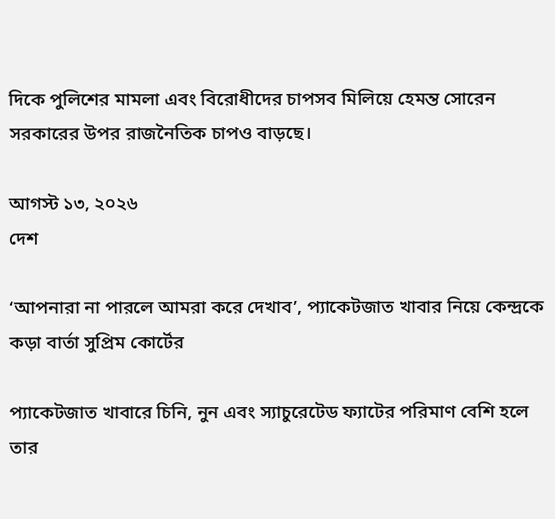দিকে পুলিশের মামলা এবং বিরোধীদের চাপসব মিলিয়ে হেমন্ত সোরেন সরকারের উপর রাজনৈতিক চাপও বাড়ছে।

আগস্ট ১৩, ২০২৬
দেশ

‘আপনারা না পারলে আমরা করে দেখাব’, প্যাকেটজাত খাবার নিয়ে কেন্দ্রকে কড়া বার্তা সুপ্রিম কোর্টের

প্যাকেটজাত খাবারে চিনি, নুন এবং স্যাচুরেটেড ফ্যাটের পরিমাণ বেশি হলে তার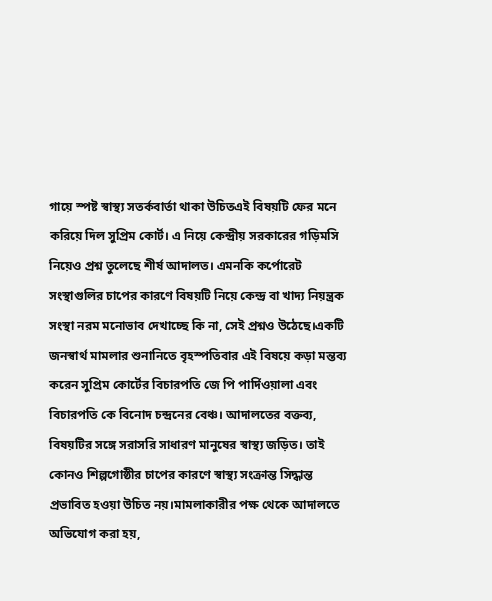গায়ে স্পষ্ট স্বাস্থ্য সতর্কবার্তা থাকা উচিতএই বিষয়টি ফের মনে করিয়ে দিল সুপ্রিম কোর্ট। এ নিয়ে কেন্দ্রীয় সরকারের গড়িমসি নিয়েও প্রশ্ন তুলেছে শীর্ষ আদালত। এমনকি কর্পোরেট সংস্থাগুলির চাপের কারণে বিষয়টি নিয়ে কেন্দ্র বা খাদ্য নিয়ন্ত্রক সংস্থা নরম মনোভাব দেখাচ্ছে কি না, সেই প্রশ্নও উঠেছে।একটি জনস্বার্থ মামলার শুনানিতে বৃহস্পতিবার এই বিষয়ে কড়া মন্তব্য করেন সুপ্রিম কোর্টের বিচারপতি জে পি পার্দিওয়ালা এবং বিচারপতি কে বিনোদ চন্দ্রনের বেঞ্চ। আদালতের বক্তব্য, বিষয়টির সঙ্গে সরাসরি সাধারণ মানুষের স্বাস্থ্য জড়িত। তাই কোনও শিল্পগোষ্ঠীর চাপের কারণে স্বাস্থ্য সংক্রান্ত সিদ্ধান্ত প্রভাবিত হওয়া উচিত নয়।মামলাকারীর পক্ষ থেকে আদালতে অভিযোগ করা হয়,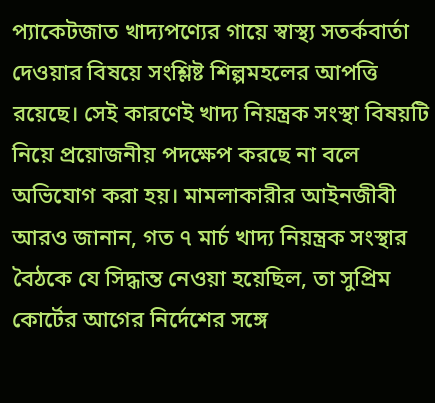প্যাকেটজাত খাদ্যপণ্যের গায়ে স্বাস্থ্য সতর্কবার্তা দেওয়ার বিষয়ে সংশ্লিষ্ট শিল্পমহলের আপত্তি রয়েছে। সেই কারণেই খাদ্য নিয়ন্ত্রক সংস্থা বিষয়টি নিয়ে প্রয়োজনীয় পদক্ষেপ করছে না বলে অভিযোগ করা হয়। মামলাকারীর আইনজীবী আরও জানান, গত ৭ মার্চ খাদ্য নিয়ন্ত্রক সংস্থার বৈঠকে যে সিদ্ধান্ত নেওয়া হয়েছিল, তা সুপ্রিম কোর্টের আগের নির্দেশের সঙ্গে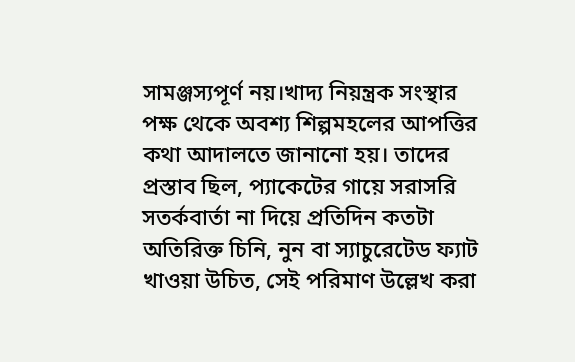সামঞ্জস্যপূর্ণ নয়।খাদ্য নিয়ন্ত্রক সংস্থার পক্ষ থেকে অবশ্য শিল্পমহলের আপত্তির কথা আদালতে জানানো হয়। তাদের প্রস্তাব ছিল, প্যাকেটের গায়ে সরাসরি সতর্কবার্তা না দিয়ে প্রতিদিন কতটা অতিরিক্ত চিনি, নুন বা স্যাচুরেটেড ফ্যাট খাওয়া উচিত, সেই পরিমাণ উল্লেখ করা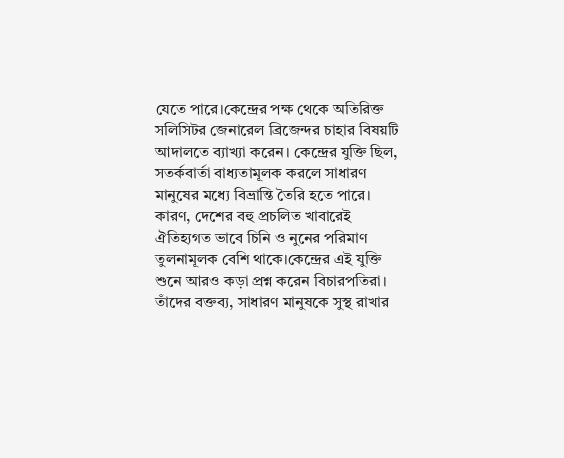যেতে পারে।কেন্দ্রের পক্ষ থেকে অতিরিক্ত সলিসিটর জেনারেল ব্রিজেন্দর চাহার বিষয়টি আদালতে ব্যাখ্যা করেন। কেন্দ্রের যুক্তি ছিল, সতর্কবার্তা বাধ্যতামূলক করলে সাধারণ মানুষের মধ্যে বিভ্রান্তি তৈরি হতে পারে। কারণ, দেশের বহু প্রচলিত খাবারেই ঐতিহ্যগত ভাবে চিনি ও নুনের পরিমাণ তুলনামূলক বেশি থাকে।কেন্দ্রের এই যুক্তি শুনে আরও কড়া প্রশ্ন করেন বিচারপতিরা। তাঁদের বক্তব্য, সাধারণ মানুষকে সুস্থ রাখার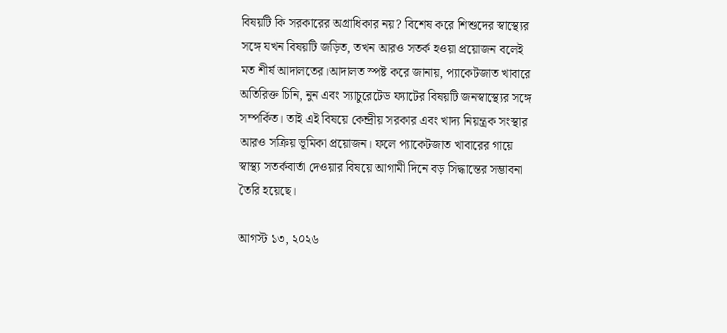বিষয়টি কি সরকারের অগ্রাধিকার নয়? বিশেষ করে শিশুদের স্বাস্থ্যের সঙ্গে যখন বিষয়টি জড়িত, তখন আরও সতর্ক হওয়া প্রয়োজন বলেই মত শীর্ষ আদালতের।আদালত স্পষ্ট করে জানায়, প্যাকেটজাত খাবারে অতিরিক্ত চিনি, নুন এবং স্যাচুরেটেড ফ্যাটের বিষয়টি জনস্বাস্থ্যের সঙ্গে সম্পর্কিত। তাই এই বিষয়ে কেন্দ্রীয় সরকার এবং খাদ্য নিয়ন্ত্রক সংস্থার আরও সক্রিয় ভূমিকা প্রয়োজন। ফলে প্যাকেটজাত খাবারের গায়ে স্বাস্থ্য সতর্কবার্তা দেওয়ার বিষয়ে আগামী দিনে বড় সিদ্ধান্তের সম্ভাবনা তৈরি হয়েছে।

আগস্ট ১৩, ২০২৬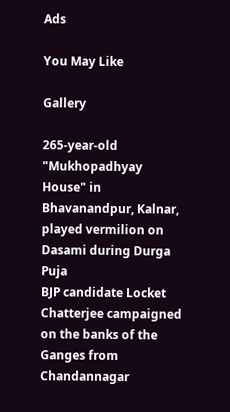Ads

You May Like

Gallery

265-year-old "Mukhopadhyay House" in Bhavanandpur, Kalnar, played vermilion on Dasami during Durga Puja
BJP candidate Locket Chatterjee campaigned on the banks of the Ganges from Chandannagar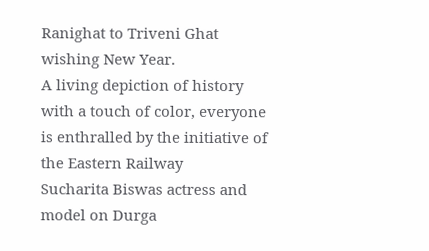Ranighat to Triveni Ghat wishing New Year.
A living depiction of history with a touch of color, everyone is enthralled by the initiative of the Eastern Railway
Sucharita Biswas actress and model on Durga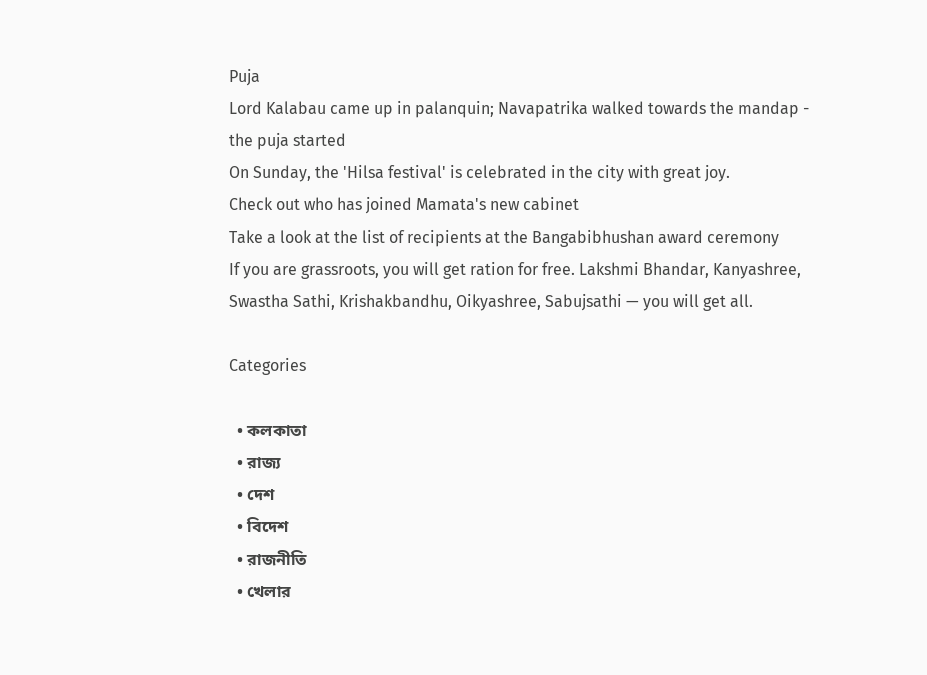Puja
Lord Kalabau came up in palanquin; Navapatrika walked towards the mandap - the puja started
On Sunday, the 'Hilsa festival' is celebrated in the city with great joy.
Check out who has joined Mamata's new cabinet
Take a look at the list of recipients at the Bangabibhushan award ceremony
If you are grassroots, you will get ration for free. Lakshmi Bhandar, Kanyashree, Swastha Sathi, Krishakbandhu, Oikyashree, Sabujsathi — you will get all.

Categories

  • কলকাতা
  • রাজ্য
  • দেশ
  • বিদেশ
  • রাজনীতি
  • খেলার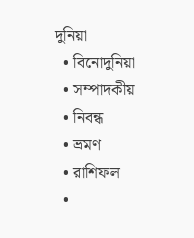দুনিয়া
  • বিনোদুনিয়া
  • সম্পাদকীয়
  • নিবন্ধ
  • ভ্রমণ
  • রাশিফল
  •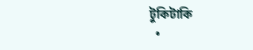টুকিটাকি
  •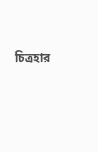চিত্রহার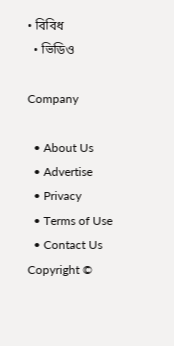• বিবিধ
  • ভিডিও

Company

  • About Us
  • Advertise
  • Privacy
  • Terms of Use
  • Contact Us
Copyright ©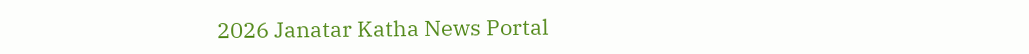2026 Janatar Katha News Portal